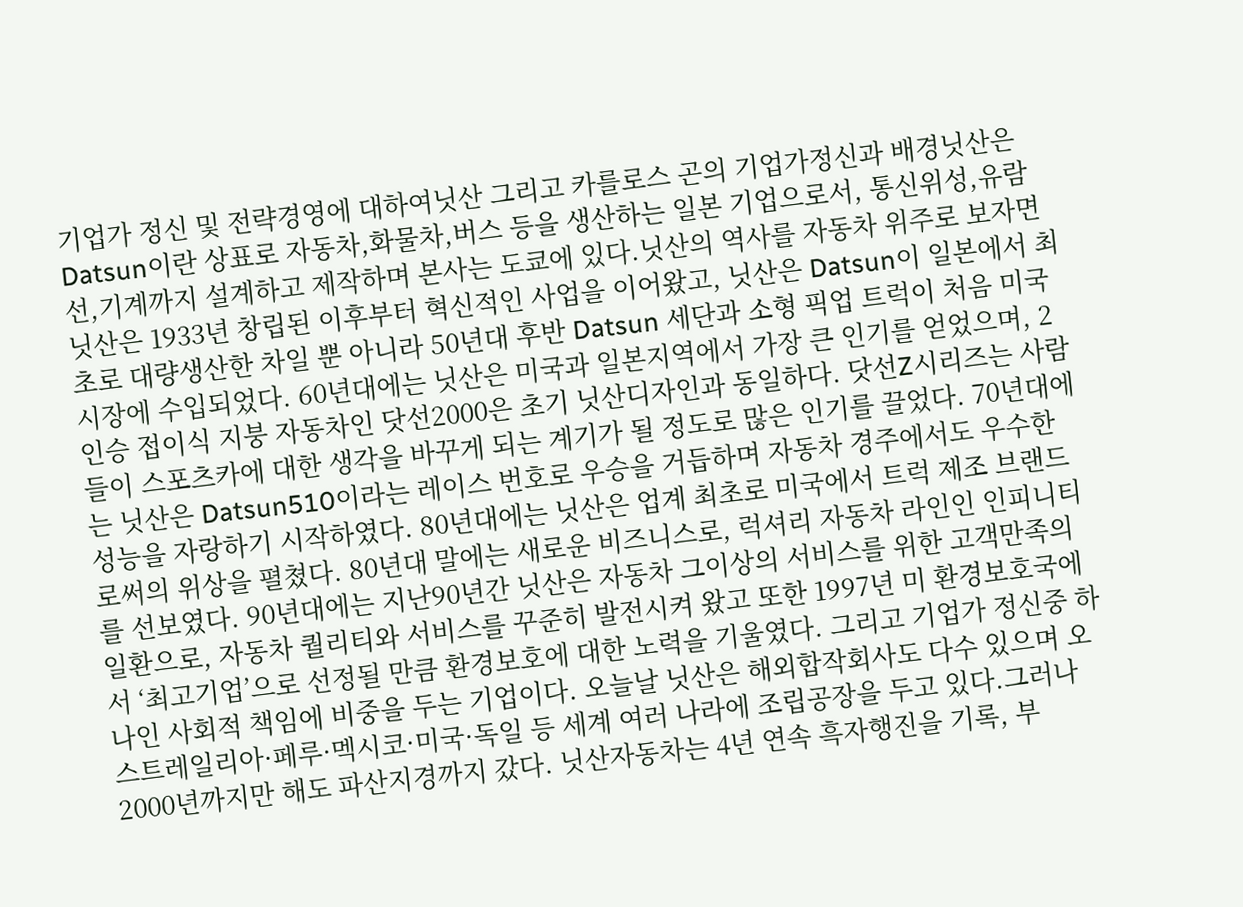기업가 정신 및 전략경영에 대하여닛산 그리고 카를로스 곤의 기업가정신과 배경닛산은 Datsun이란 상표로 자동차,화물차,버스 등을 생산하는 일본 기업으로서, 통신위성,유람선,기계까지 설계하고 제작하며 본사는 도쿄에 있다.닛산의 역사를 자동차 위주로 보자면 닛산은 1933년 창립된 이후부터 혁신적인 사업을 이어왔고, 닛산은 Datsun이 일본에서 최초로 대량생산한 차일 뿐 아니라 50년대 후반 Datsun 세단과 소형 픽업 트럭이 처음 미국 시장에 수입되었다. 60년대에는 닛산은 미국과 일본지역에서 가장 큰 인기를 얻었으며, 2인승 접이식 지붕 자동차인 닷선2000은 초기 닛산디자인과 동일하다. 닷선Z시리즈는 사람들이 스포츠카에 대한 생각을 바꾸게 되는 계기가 될 정도로 많은 인기를 끌었다. 70년대에는 닛산은 Datsun510이라는 레이스 번호로 우승을 거듭하며 자동차 경주에서도 우수한 성능을 자랑하기 시작하였다. 80년대에는 닛산은 업계 최초로 미국에서 트럭 제조 브랜드로써의 위상을 펼쳤다. 80년대 말에는 새로운 비즈니스로, 럭셔리 자동차 라인인 인피니티를 선보였다. 90년대에는 지난90년간 닛산은 자동차 그이상의 서비스를 위한 고객만족의 일환으로, 자동차 퀄리티와 서비스를 꾸준히 발전시켜 왔고 또한 1997년 미 환경보호국에서 ‘최고기업’으로 선정될 만큼 환경보호에 대한 노력을 기울였다. 그리고 기업가 정신중 하나인 사회적 책임에 비중을 두는 기업이다. 오늘날 닛산은 해외합작회사도 다수 있으며 오스트레일리아·페루·멕시코·미국·독일 등 세계 여러 나라에 조립공장을 두고 있다.그러나 2000년까지만 해도 파산지경까지 갔다. 닛산자동차는 4년 연속 흑자행진을 기록, 부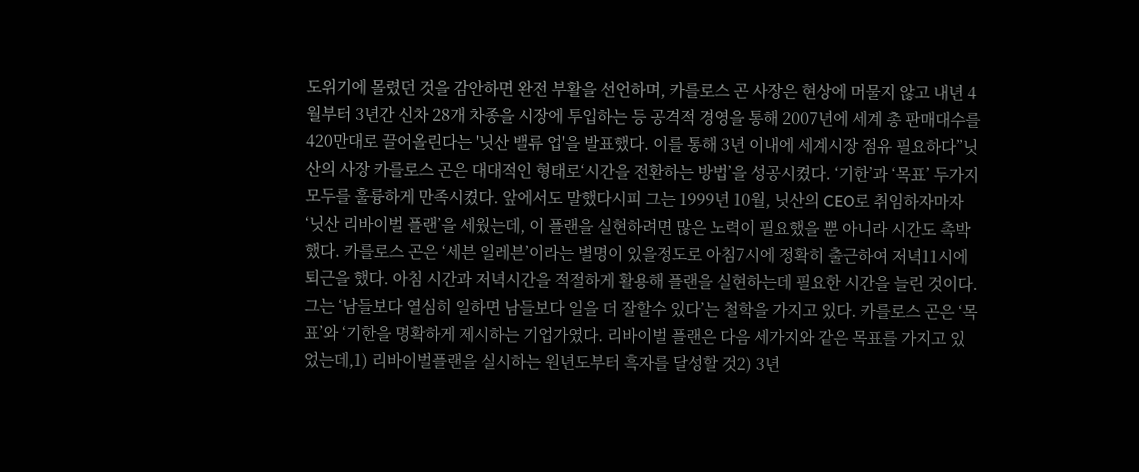도위기에 몰렸던 것을 감안하면 완전 부활을 선언하며, 카를로스 곤 사장은 현상에 머물지 않고 내년 4월부터 3년간 신차 28개 차종을 시장에 투입하는 등 공격적 경영을 통해 2007년에 세계 총 판매대수를 420만대로 끌어올린다는 '닛산 밸류 업'을 발표했다. 이를 통해 3년 이내에 세계시장 점유 필요하다”닛산의 사장 카를로스 곤은 대대적인 형태로‘시간을 전환하는 방법’을 성공시켰다. ‘기한’과 ‘목표’ 두가지 모두를 훌륭하게 만족시켰다. 앞에서도 말했다시피 그는 1999년 10월, 닛산의 CEO로 취임하자마자 ‘닛산 리바이벌 플랜’을 세웠는데, 이 플랜을 실현하려면 많은 노력이 필요했을 뿐 아니라 시간도 촉박했다. 카를로스 곤은 ‘세븐 일레븐’이라는 별명이 있을정도로 아침7시에 정확히 출근하여 저녁11시에 퇴근을 했다. 아침 시간과 저녁시간을 적절하게 활용해 플랜을 실현하는데 필요한 시간을 늘린 것이다. 그는 ‘남들보다 열심히 일하면 남들보다 일을 더 잘할수 있다’는 철학을 가지고 있다. 카를로스 곤은 ‘목표’와 ‘기한을 명확하게 제시하는 기업가였다. 리바이벌 플랜은 다음 세가지와 같은 목표를 가지고 있었는데,1) 리바이벌플랜을 실시하는 원년도부터 흑자를 달성할 것2) 3년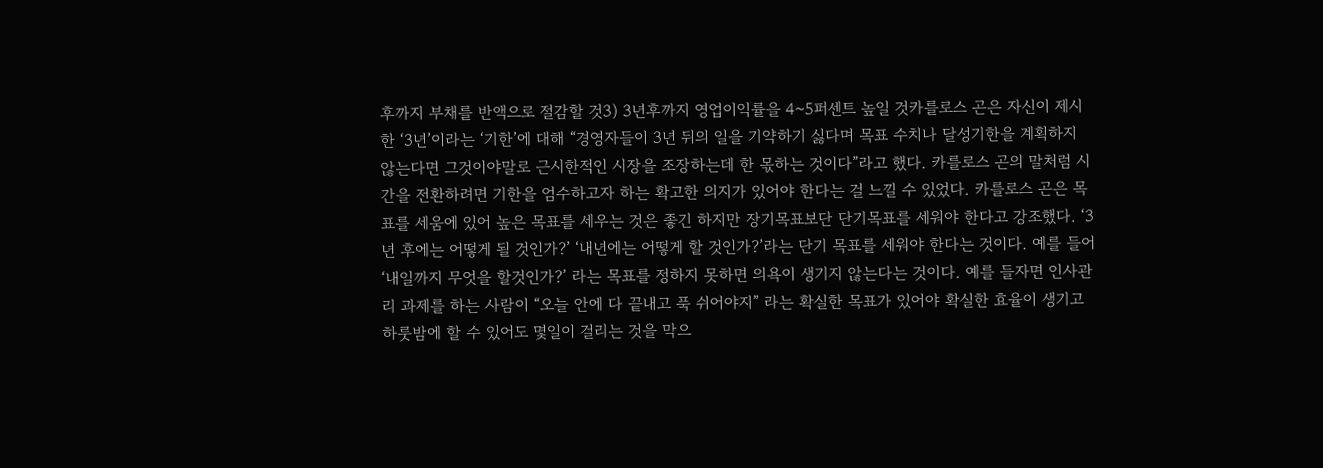후까지 부채를 반액으로 절감할 것3) 3년후까지 영업이익률을 4~5퍼센트 높일 것카를로스 곤은 자신이 제시한 ‘3년’이라는 ‘기한’에 대해 “경영자들이 3년 뒤의 일을 기약하기 싫다며 목표 수치나 달성기한을 계획하지 않는다면 그것이야말로 근시한적인 시장을 조장하는데 한 몫하는 것이다”라고 했다. 카를로스 곤의 말처럼 시간을 전환하려면 기한을 엄수하고자 하는 확고한 의지가 있어야 한다는 걸 느낄 수 있었다. 카를로스 곤은 목표를 세움에 있어 높은 목표를 세우는 것은 좋긴 하지만 장기목표보단 단기목표를 세워야 한다고 강조했다. ‘3년 후에는 어떻게 될 것인가?’ ‘내년에는 어떻게 할 것인가?’라는 단기 목표를 세워야 한다는 것이다. 예를 들어 ‘내일까지 무엇을 할것인가?’ 라는 목표를 정하지 못하면 의욕이 생기지 않는다는 것이다. 예를 들자면 인사관리 과제를 하는 사람이 “오늘 안에 다 끝내고 푹 쉬어야지” 라는 확실한 목표가 있어야 확실한 효율이 생기고 하룻밤에 할 수 있어도 몇일이 걸리는 것을 막으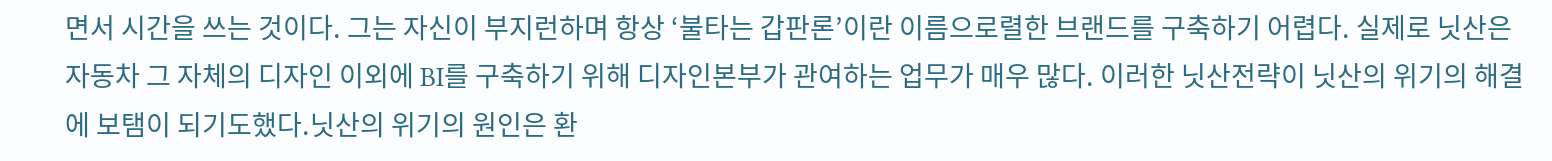면서 시간을 쓰는 것이다. 그는 자신이 부지런하며 항상 ‘불타는 갑판론’이란 이름으로렬한 브랜드를 구축하기 어렵다. 실제로 닛산은 자동차 그 자체의 디자인 이외에 BI를 구축하기 위해 디자인본부가 관여하는 업무가 매우 많다. 이러한 닛산전략이 닛산의 위기의 해결에 보탬이 되기도했다.닛산의 위기의 원인은 환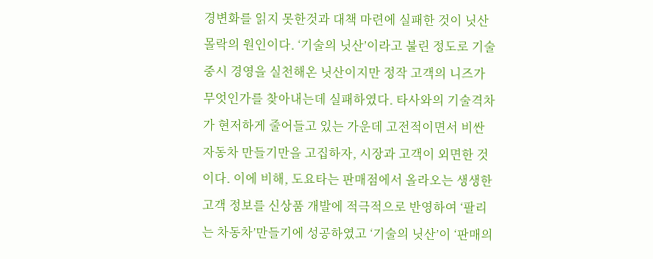경변화를 읽지 못한것과 대책 마련에 실패한 것이 닛산 몰락의 원인이다. ‘기술의 닛산’이라고 불린 정도로 기술중시 경영을 실천해온 닛산이지만 정작 고객의 니즈가 무엇인가를 찾아내는데 실패하였다. 타사와의 기술격차가 현저하게 줄어들고 있는 가운데 고전적이면서 비싼 자동차 만들기만을 고집하자, 시장과 고객이 외면한 것이다. 이에 비해, 도요타는 판매점에서 올라오는 생생한 고객 정보를 신상품 개발에 적극적으로 반영하여 ‘팔리는 차동차’만들기에 성공하였고 ‘기술의 닛산’이 ‘판매의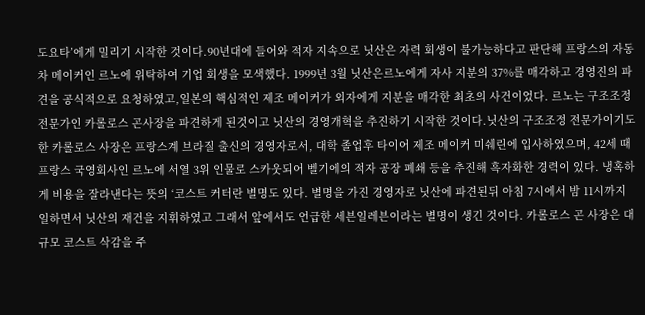도요타’에게 밀리기 시작한 것이다.90년대에 들어와 적자 지속으로 닛산은 자력 회생이 불가능하다고 판단해 프랑스의 자동차 메이커인 르노에 위탁하여 기업 회생을 모색했다. 1999년 3월 닛산은르노에게 자사 지분의 37%를 매각하고 경영진의 파견을 공식적으로 요청하였고,일본의 핵심적인 제조 메이커가 외자에게 지분을 매각한 최초의 사건이었다. 르노는 구조조정 전문가인 카롤로스 곤사장을 파견하게 된것이고 닛산의 경영개혁을 추진하기 시작한 것이다.닛산의 구조조정 전문가이기도 한 카롤로스 사장은 프랑스계 브라질 출신의 경영자로서, 대학 졸업후 타이어 제조 메이커 미쉐린에 입사하였으며, 42세 때 프랑스 국영회사인 르노에 서열 3위 인물로 스카웃되어 벨기에의 적자 공장 폐쇄 등을 추진해 흑자화한 경력이 있다. 냉혹하게 비용을 잘라낸다는 뜻의 ‘코스트 커터란 별명도 있다. 별명을 가진 경영자로 닛산에 파견된뒤 아침 7시에서 밤 11시까지 일하면서 닛산의 재건을 지휘하였고 그래서 앞에서도 언급한 세븐일레븐이라는 별명이 생긴 것이다. 카롤로스 곤 사장은 대규모 코스트 삭감을 주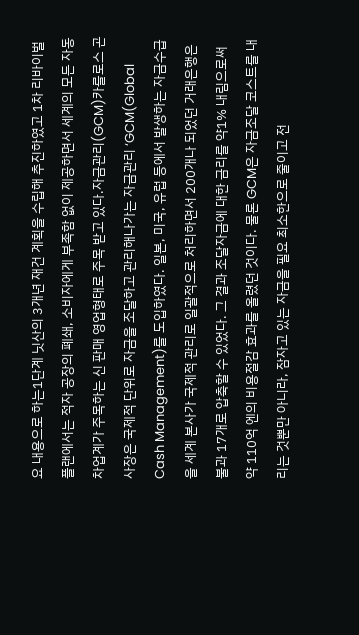요 내용으로 하는1단계 닛산의 3개년 재건 계획을 수립해 추진하였고 1차 리바이벌 플랜에서는 적자 공장의 폐쇄, 소비자에게 부족함 없이 제공하면서 세계의 모든 자동차업계가 주목하는 신 판매 영업형태로 주목 받고 있다.자금관리(GCM)카를로스 곤 사장은 국제적 단위로 자금을 조달하고 관리해나가는 자금관리 ‘GCM(Global Cash Management)를 도입하였다. 일본, 미국, 유럽 등에서 발생하는 자금수급을 세계 본사가 국제적 관리로 일괄적으로 처리하면서 200개나 되었던 거래은행은 불과 17개로 압축할 수 있었다. 그 결과 조달자금에 대한 금리를 약1% 내림으로써 약 110억 엔의 비용절감 효과를 올렸던 것이다. 물론 GCM은 자금조달 코스트를 내리는 것뿐만 아니라, 잠자고 있는 자금을 필요 최소한으로 줄이고 전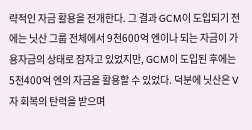략적인 자금 활용을 전개한다. 그 결과 GCM이 도입되기 전에는 닛산 그룹 전체에서 9천600억 엔이나 되는 자금이 가용자금의 상태로 잠자고 있었지만, GCM이 도입된 후에는 5천400억 엔의 자금을 활용할 수 있었다. 덕분에 닛산은 V자 회복의 탄력을 받으며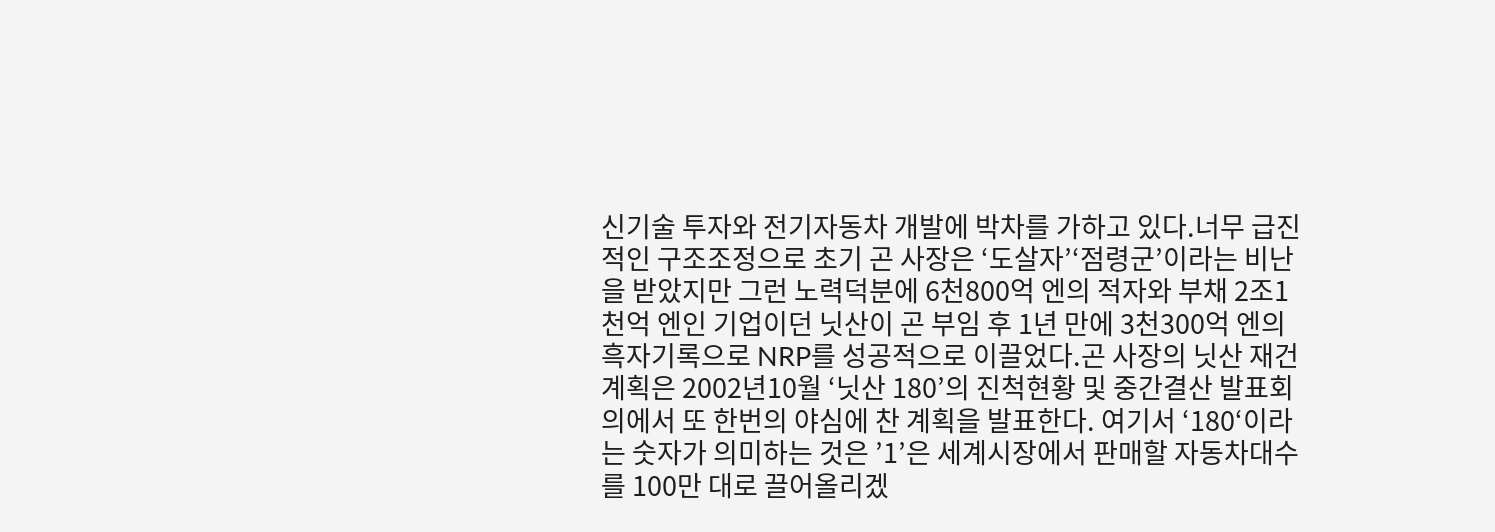신기술 투자와 전기자동차 개발에 박차를 가하고 있다.너무 급진적인 구조조정으로 초기 곤 사장은 ‘도살자’‘점령군’이라는 비난을 받았지만 그런 노력덕분에 6천800억 엔의 적자와 부채 2조1천억 엔인 기업이던 닛산이 곤 부임 후 1년 만에 3천300억 엔의 흑자기록으로 NRP를 성공적으로 이끌었다.곤 사장의 닛산 재건계획은 2002년10월 ‘닛산 180’의 진척현황 및 중간결산 발표회의에서 또 한번의 야심에 찬 계획을 발표한다. 여기서 ‘180‘이라는 숫자가 의미하는 것은 ’1’은 세계시장에서 판매할 자동차대수를 100만 대로 끌어올리겠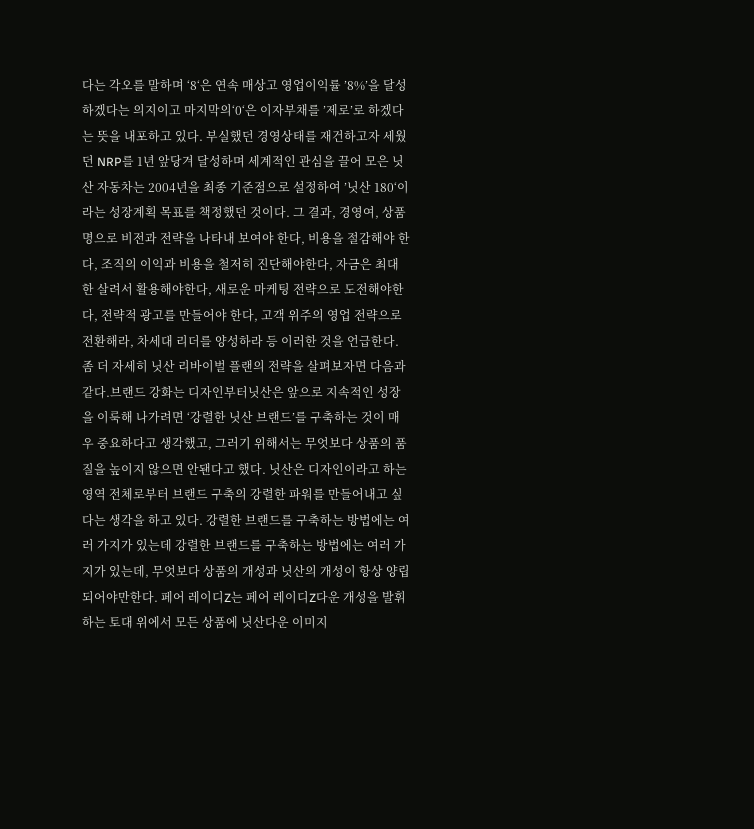다는 각오를 말하며 ‘8‘은 연속 매상고 영업이익률 ’8%’을 달성하겠다는 의지이고 마지막의‘0‘은 이자부채를 ’제로’로 하겠다는 뜻을 내포하고 있다. 부실했던 경영상태를 재건하고자 세웠던 NRP를 1년 앞당겨 달성하며 세계적인 관심을 끌어 모은 닛산 자동차는 2004년을 최종 기준점으로 설정하여 ’닛산 180‘이라는 성장계획 목표를 책정했던 것이다. 그 결과, 경영여, 상품명으로 비전과 전략을 나타내 보여야 한다, 비용을 절감해야 한다, 조직의 이익과 비용을 철저히 진단해야한다, 자금은 최대한 살려서 활용해야한다, 새로운 마케팅 전략으로 도전해야한다, 전략적 광고를 만들어야 한다, 고객 위주의 영업 전략으로 전환해라, 차세대 리더를 양성하라 등 이러한 것을 언급한다. 좀 더 자세히 닛산 리바이벌 플랜의 전략을 살펴보자면 다음과 같다.브랜드 강화는 디자인부터닛산은 앞으로 지속적인 성장을 이룩해 나가려면 ‘강렬한 닛산 브랜드’를 구축하는 것이 매우 중요하다고 생각했고, 그러기 위해서는 무엇보다 상품의 품질을 높이지 않으면 안됀다고 했다. 닛산은 디자인이라고 하는 영역 전체로부터 브랜드 구축의 강렬한 파워를 만들어내고 싶다는 생각을 하고 있다. 강렬한 브랜드를 구축하는 방법에는 여러 가지가 있는데 강렬한 브랜드를 구축하는 방법에는 여러 가지가 있는데, 무엇보다 상품의 개성과 닛산의 개성이 항상 양립되어야만한다. 페어 레이디Z는 페어 레이디Z다운 개성을 발휘하는 토대 위에서 모든 상품에 닛산다운 이미지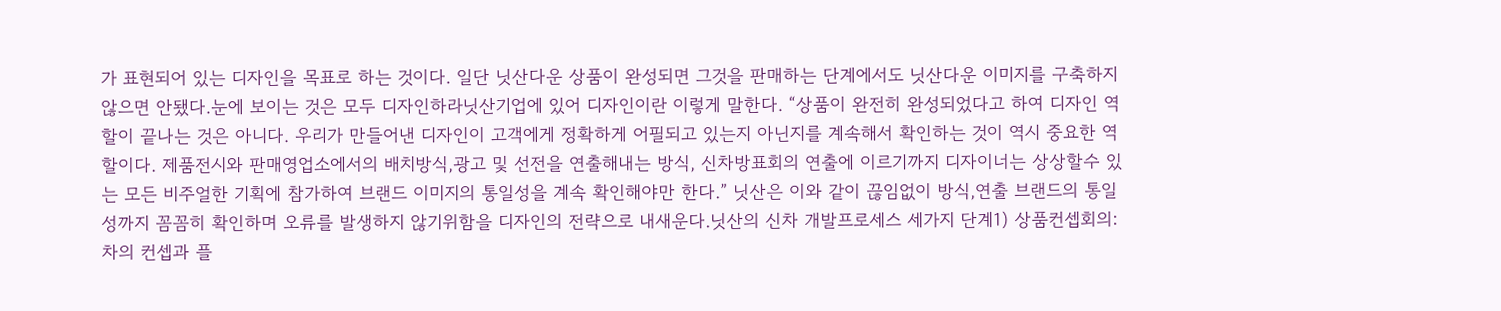가 표현되어 있는 디자인을 목표로 하는 것이다. 일단 닛산다운 상품이 완성되면 그것을 판매하는 단계에서도 닛산다운 이미지를 구축하지 않으면 안됐다.눈에 보이는 것은 모두 디자인하라닛산기업에 있어 디자인이란 이렇게 말한다. “상품이 완전히 완성되었다고 하여 디자인 역할이 끝나는 것은 아니다. 우리가 만들어낸 디자인이 고객에게 정확하게 어필되고 있는지 아닌지를 계속해서 확인하는 것이 역시 중요한 역할이다. 제품전시와 판매영업소에서의 배치방식,광고 및 선전을 연출해내는 방식, 신차방표회의 연출에 이르기까지 디자이너는 상상할수 있는 모든 비주얼한 기획에 참가하여 브랜드 이미지의 통일성을 계속 확인해야만 한다.” 닛산은 이와 같이 끊임없이 방식,연출 브랜드의 통일성까지 꼼꼼히 확인하며 오류를 발생하지 않기위함을 디자인의 전략으로 내새운다.닛산의 신차 개발프로세스 세가지 단계1) 상품컨셉회의: 차의 컨셉과 플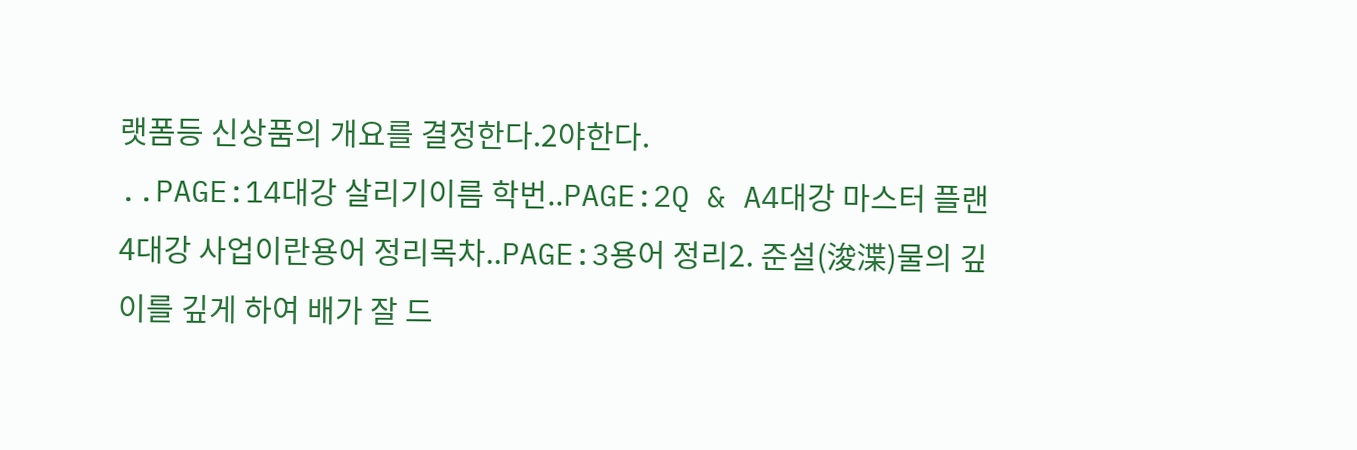랫폼등 신상품의 개요를 결정한다.2야한다.
..PAGE:14대강 살리기이름 학번..PAGE:2Q & A4대강 마스터 플랜4대강 사업이란용어 정리목차..PAGE:3용어 정리2. 준설(浚渫)물의 깊이를 깊게 하여 배가 잘 드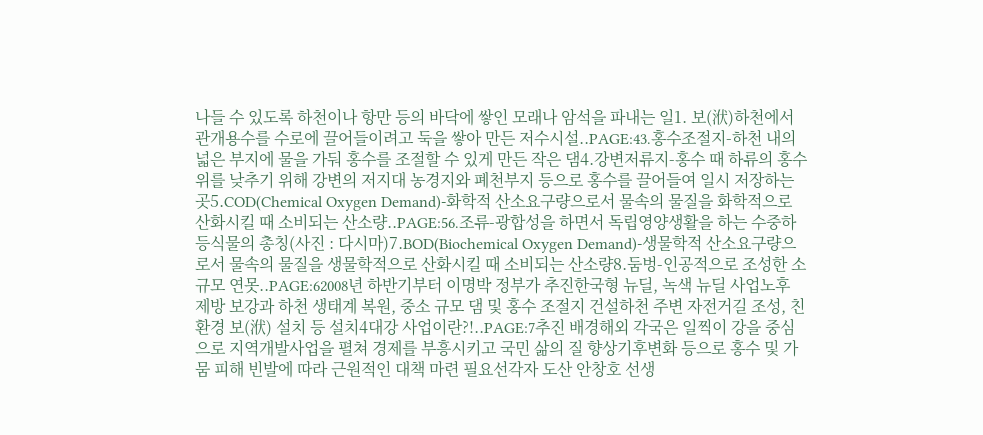나들 수 있도록 하천이나 항만 등의 바닥에 쌓인 모래나 암석을 파내는 일1. 보(洑)하천에서 관개용수를 수로에 끌어들이려고 둑을 쌓아 만든 저수시설..PAGE:43.홍수조절지-하천 내의 넓은 부지에 물을 가둬 홍수를 조절할 수 있게 만든 작은 댐4.강변저류지-홍수 때 하류의 홍수위를 낮추기 위해 강변의 저지대 농경지와 폐천부지 등으로 홍수를 끌어들여 일시 저장하는 곳5.COD(Chemical Oxygen Demand)-화학적 산소요구량으로서 물속의 물질을 화학적으로 산화시킬 때 소비되는 산소량..PAGE:56.조류-광합성을 하면서 독립영양생활을 하는 수중하등식물의 총칭(사진 : 다시마)7.BOD(Biochemical Oxygen Demand)-생물학적 산소요구량으로서 물속의 물질을 생물학적으로 산화시킬 때 소비되는 산소량8.둠벙-인공적으로 조성한 소규모 연못..PAGE:62008년 하반기부터 이명박 정부가 추진한국형 뉴딜, 녹색 뉴딜 사업노후 제방 보강과 하천 생태계 복원, 중소 규모 댐 및 홍수 조절지 건설하천 주변 자전거길 조성, 친환경 보(洑) 설치 등 설치4대강 사업이란?!..PAGE:7추진 배경해외 각국은 일찍이 강을 중심으로 지역개발사업을 펼쳐 경제를 부흥시키고 국민 삶의 질 향상기후변화 등으로 홍수 및 가뭄 피해 빈발에 따라 근원적인 대책 마련 필요선각자 도산 안창호 선생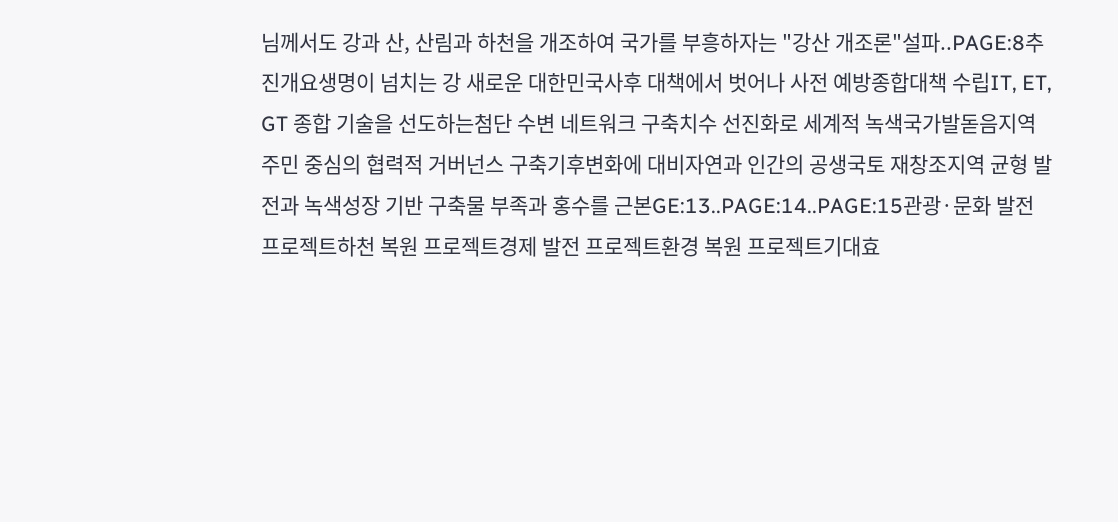님께서도 강과 산, 산림과 하천을 개조하여 국가를 부흥하자는 "강산 개조론"설파..PAGE:8추진개요생명이 넘치는 강 새로운 대한민국사후 대책에서 벗어나 사전 예방종합대책 수립IT, ET, GT 종합 기술을 선도하는첨단 수변 네트워크 구축치수 선진화로 세계적 녹색국가발돋음지역 주민 중심의 협력적 거버넌스 구축기후변화에 대비자연과 인간의 공생국토 재창조지역 균형 발전과 녹색성장 기반 구축물 부족과 홍수를 근본GE:13..PAGE:14..PAGE:15관광·문화 발전 프로젝트하천 복원 프로젝트경제 발전 프로젝트환경 복원 프로젝트기대효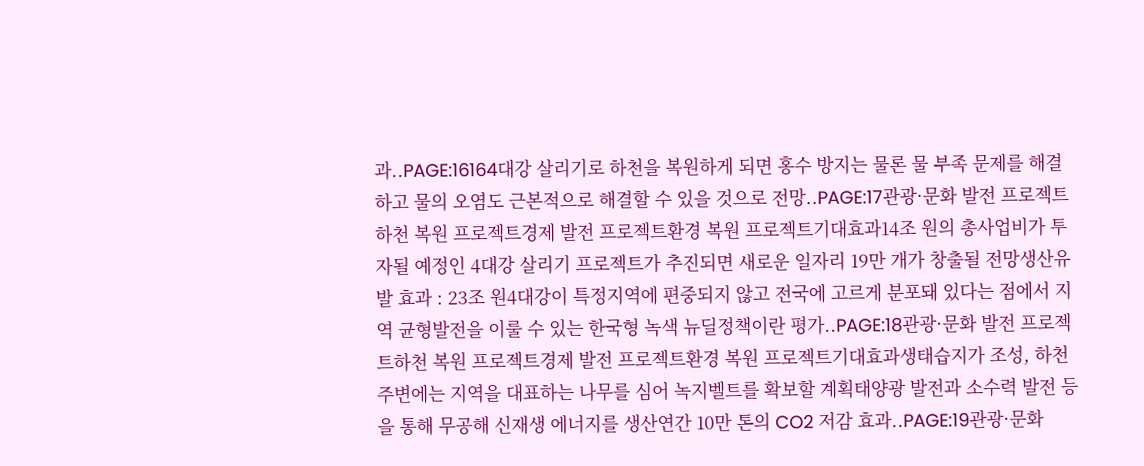과..PAGE:16164대강 살리기로 하천을 복원하게 되면 홍수 방지는 물론 물 부족 문제를 해결하고 물의 오염도 근본적으로 해결할 수 있을 것으로 전망..PAGE:17관광·문화 발전 프로젝트하천 복원 프로젝트경제 발전 프로젝트환경 복원 프로젝트기대효과14조 원의 총사업비가 투자될 예정인 4대강 살리기 프로젝트가 추진되면 새로운 일자리 19만 개가 창출될 전망생산유발 효과 : 23조 원4대강이 특정지역에 편중되지 않고 전국에 고르게 분포돼 있다는 점에서 지역 균형발전을 이룰 수 있는 한국형 녹색 뉴딜정책이란 평가..PAGE:18관광·문화 발전 프로젝트하천 복원 프로젝트경제 발전 프로젝트환경 복원 프로젝트기대효과생태습지가 조성, 하천 주변에는 지역을 대표하는 나무를 심어 녹지벨트를 확보할 계획태양광 발전과 소수력 발전 등을 통해 무공해 신재생 에너지를 생산연간 10만 톤의 CO2 저감 효과..PAGE:19관광·문화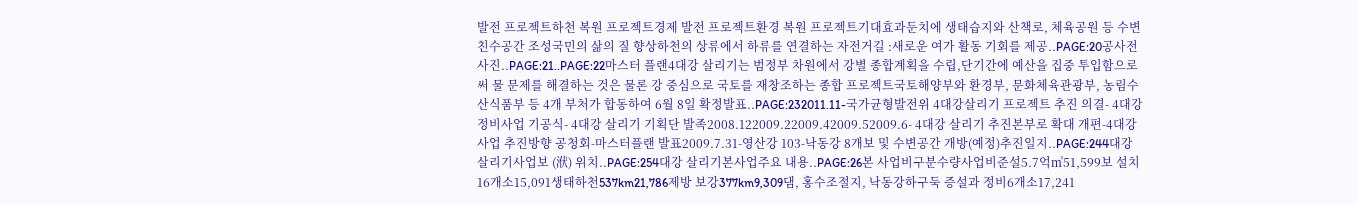발전 프로젝트하천 복원 프로젝트경제 발전 프로젝트환경 복원 프로젝트기대효과둔치에 생태습지와 산책로, 체육공원 등 수변 친수공간 조성국민의 삶의 질 향상하천의 상류에서 하류를 연결하는 자전거길 :새로운 여가 활동 기회를 제공..PAGE:20공사전 사진..PAGE:21..PAGE:22마스터 플랜4대강 살리기는 범정부 차원에서 강별 종합계획을 수립,단기간에 예산을 집중 투입함으로써 물 문제를 해결하는 것은 물론 강 중심으로 국토를 재창조하는 종합 프로젝트국토해양부와 환경부, 문화체육관광부, 농림수산식품부 등 4개 부처가 합동하여 6월 8일 확정발표..PAGE:232011.11-국가균형발전위 4대강살리기 프로젝트 추진 의결- 4대강 정비사업 기공식- 4대강 살리기 기획단 발족2008.122009.22009.42009.52009.6- 4대강 살리기 추진본부로 확대 개편-4대강사업 추진방향 공청회-마스터플랜 발표2009.7.31-영산강 103-낙동강 8개보 및 수변공간 개방(예정)추진일지..PAGE:244대강 살리기사업보 (洑) 위치..PAGE:254대강 살리기본사업주요 내용..PAGE:26본 사업비구분수량사업비준설5.7억㎥51,599보 설치16개소15,091생태하천537km21,786제방 보강377km9,309댐, 홍수조절지, 낙동강하구둑 증설과 정비6개소17,241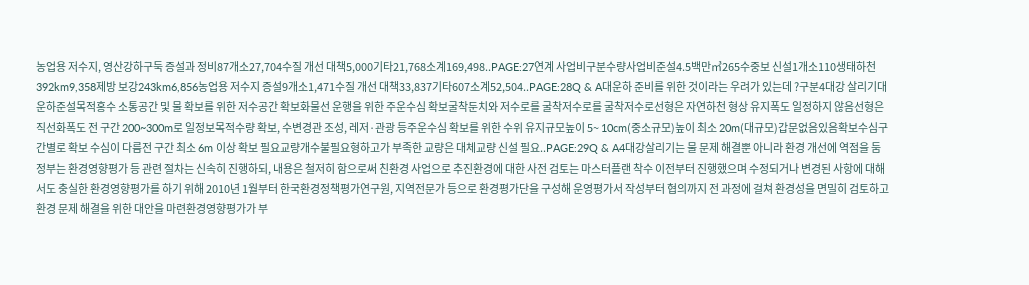농업용 저수지, 영산강하구둑 증설과 정비87개소27,704수질 개선 대책5,000기타21,768소계169,498..PAGE:27연계 사업비구분수량사업비준설4.5백만㎥265수중보 신설1개소110생태하천392km9,358제방 보강243km6,856농업용 저수지 증설9개소1,471수질 개선 대책33,837기타607소계52,504..PAGE:28Q & A대운하 준비를 위한 것이라는 우려가 있는데 ?구분4대강 살리기대운하준설목적홍수 소통공간 및 물 확보를 위한 저수공간 확보화물선 운행을 위한 주운수심 확보굴착둔치와 저수로를 굴착저수로를 굴착저수로선형은 자연하천 형상 유지폭도 일정하지 않음선형은 직선화폭도 전 구간 200~300m로 일정보목적수량 확보, 수변경관 조성, 레저·관광 등주운수심 확보를 위한 수위 유지규모높이 5~ 10cm(중소규모)높이 최소 20m(대규모)갑문없음있음확보수심구간별로 확보 수심이 다름전 구간 최소 6m 이상 확보 필요교량개수불필요형하고가 부족한 교량은 대체교량 신설 필요..PAGE:29Q & A4대강살리기는 물 문제 해결뿐 아니라 환경 개선에 역점을 둠정부는 환경영향평가 등 관련 절차는 신속히 진행하되, 내용은 철저히 함으로써 친환경 사업으로 추진환경에 대한 사전 검토는 마스터플랜 착수 이전부터 진행했으며 수정되거나 변경된 사항에 대해서도 충실한 환경영향평가를 하기 위해 2010년 1월부터 한국환경정책평가연구원, 지역전문가 등으로 환경평가단을 구성해 운영평가서 작성부터 협의까지 전 과정에 걸쳐 환경성을 면밀히 검토하고 환경 문제 해결을 위한 대안을 마련환경영향평가가 부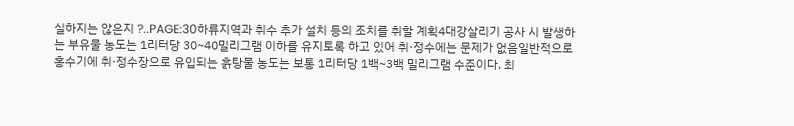실하지는 않은지 ?..PAGE:30하류지역과 취수 추가 설치 등의 조치를 취할 계획4대강살리기 공사 시 발생하는 부유물 농도는 1리터당 30~40밀리그램 이하를 유지토록 하고 있어 취·정수에는 문제가 없음일반적으로 홍수기에 취·정수장으로 유입되는 흙탕물 농도는 보통 1리터당 1백~3백 밀리그램 수준이다. 최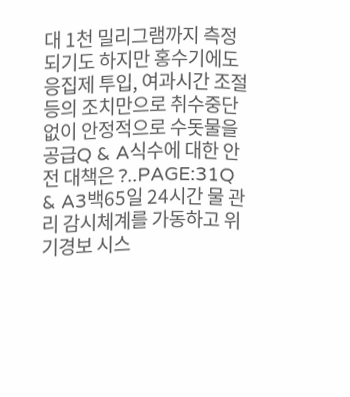대 1천 밀리그램까지 측정되기도 하지만 홍수기에도 응집제 투입, 여과시간 조절 등의 조치만으로 취수중단 없이 안정적으로 수돗물을 공급Q & A식수에 대한 안전 대책은 ?..PAGE:31Q & A3백65일 24시간 물 관리 감시체계를 가동하고 위기경보 시스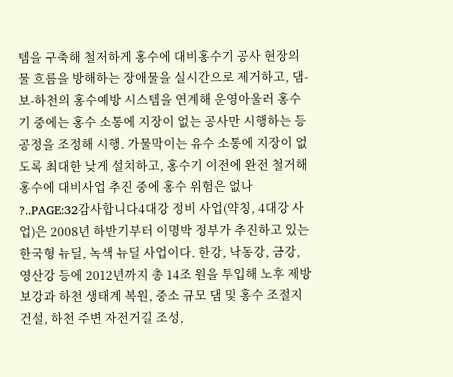템을 구축해 철저하게 홍수에 대비홍수기 공사 현장의 물 흐름을 방해하는 장애물을 실시간으로 제거하고, 댐-보-하천의 홍수예방 시스템을 연계해 운영아울러 홍수기 중에는 홍수 소통에 지장이 없는 공사만 시행하는 등 공정을 조정해 시행. 가물막이는 유수 소통에 지장이 없도록 최대한 낮게 설치하고, 홍수기 이전에 완전 철거해 홍수에 대비사업 추진 중에 홍수 위험은 없나 ?..PAGE:32감사합니다4대강 정비 사업(약칭, 4대강 사업)은 2008년 하반기부터 이명박 정부가 추진하고 있는 한국형 뉴딜, 녹색 뉴딜 사업이다. 한강, 낙동강, 금강, 영산강 등에 2012년까지 총 14조 원을 투입해 노후 제방 보강과 하천 생태계 복원, 중소 규모 댐 및 홍수 조절지 건설, 하천 주변 자전거길 조성,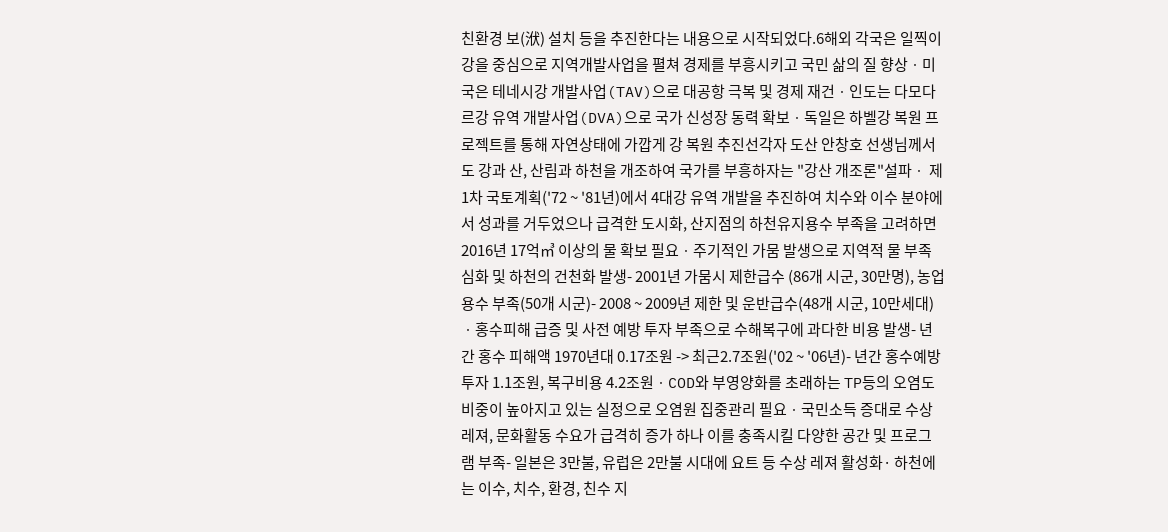친환경 보(洑) 설치 등을 추진한다는 내용으로 시작되었다.6해외 각국은 일찍이 강을 중심으로 지역개발사업을 펼쳐 경제를 부흥시키고 국민 삶의 질 향상ㆍ미국은 테네시강 개발사업(TAV)으로 대공항 극복 및 경제 재건ㆍ인도는 다모다르강 유역 개발사업(DVA)으로 국가 신성장 동력 확보ㆍ독일은 하벨강 복원 프로젝트를 통해 자연상태에 가깝게 강 복원 추진선각자 도산 안창호 선생님께서도 강과 산, 산림과 하천을 개조하여 국가를 부흥하자는 "강산 개조론"설파ㆍ 제1차 국토계획('72 ~ '81년)에서 4대강 유역 개발을 추진하여 치수와 이수 분야에서 성과를 거두었으나 급격한 도시화, 산지점의 하천유지용수 부족을 고려하면 2016년 17억㎥ 이상의 물 확보 필요ㆍ주기적인 가뭄 발생으로 지역적 물 부족 심화 및 하천의 건천화 발생- 2001년 가뭄시 제한급수 (86개 시군, 30만명), 농업용수 부족(50개 시군)- 2008 ~ 2009년 제한 및 운반급수(48개 시군, 10만세대)ㆍ홍수피해 급증 및 사전 예방 투자 부족으로 수해복구에 과다한 비용 발생- 년간 홍수 피해액 1970년대 0.17조원 -> 최근2.7조원('02 ~ '06년)- 년간 홍수예방 투자 1.1조원, 복구비용 4.2조원ㆍCOD와 부영양화를 초래하는 TP등의 오염도 비중이 높아지고 있는 실정으로 오염원 집중관리 필요ㆍ국민소득 증대로 수상레져, 문화활동 수요가 급격히 증가 하나 이를 충족시킬 다양한 공간 및 프로그램 부족- 일본은 3만불, 유럽은 2만불 시대에 요트 등 수상 레져 활성화· 하천에는 이수, 치수, 환경, 친수 지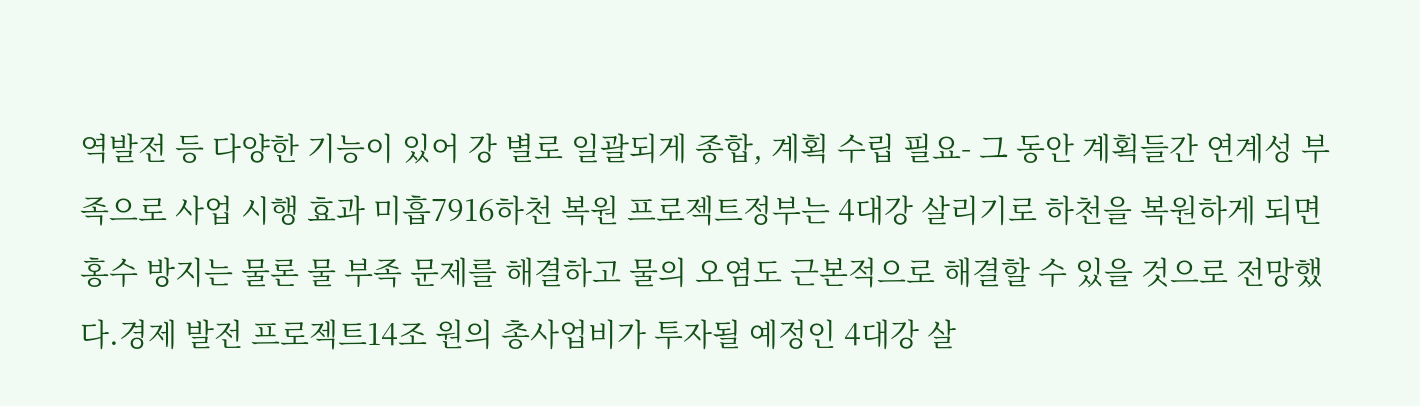역발전 등 다양한 기능이 있어 강 별로 일괄되게 종합, 계획 수립 필요- 그 동안 계획들간 연계성 부족으로 사업 시행 효과 미흡7916하천 복원 프로젝트정부는 4대강 살리기로 하천을 복원하게 되면 홍수 방지는 물론 물 부족 문제를 해결하고 물의 오염도 근본적으로 해결할 수 있을 것으로 전망했다.경제 발전 프로젝트14조 원의 총사업비가 투자될 예정인 4대강 살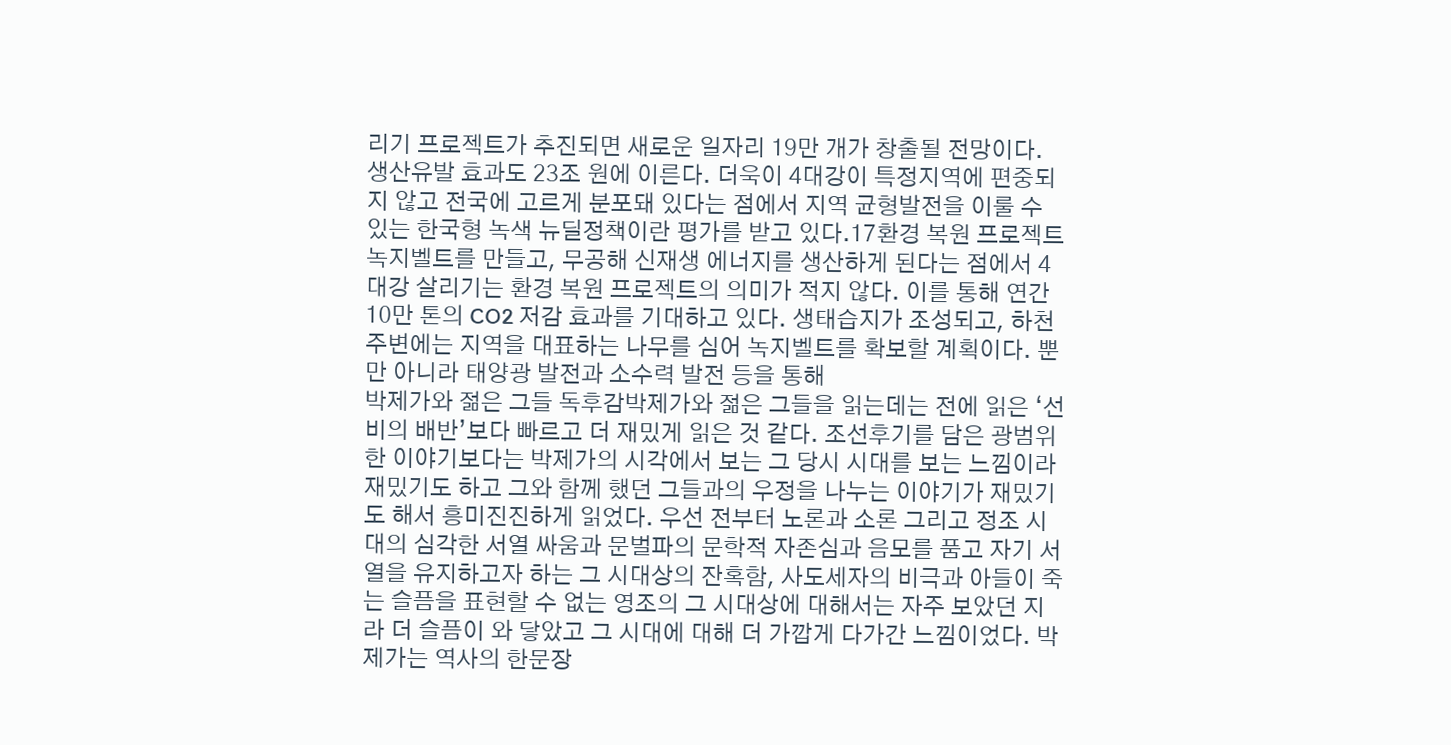리기 프로젝트가 추진되면 새로운 일자리 19만 개가 창출될 전망이다. 생산유발 효과도 23조 원에 이른다. 더욱이 4대강이 특정지역에 편중되지 않고 전국에 고르게 분포돼 있다는 점에서 지역 균형발전을 이룰 수 있는 한국형 녹색 뉴딜정책이란 평가를 받고 있다.17환경 복원 프로젝트녹지벨트를 만들고, 무공해 신재생 에너지를 생산하게 된다는 점에서 4대강 살리기는 환경 복원 프로젝트의 의미가 적지 않다. 이를 통해 연간 10만 톤의 CO2 저감 효과를 기대하고 있다. 생태습지가 조성되고, 하천 주변에는 지역을 대표하는 나무를 심어 녹지벨트를 확보할 계획이다. 뿐만 아니라 태양광 발전과 소수력 발전 등을 통해
박제가와 젊은 그들 독후감박제가와 젊은 그들을 읽는데는 전에 읽은 ‘선비의 배반’보다 빠르고 더 재밌게 읽은 것 같다. 조선후기를 담은 광범위한 이야기보다는 박제가의 시각에서 보는 그 당시 시대를 보는 느낌이라 재밌기도 하고 그와 함께 했던 그들과의 우정을 나누는 이야기가 재밌기도 해서 흥미진진하게 읽었다. 우선 전부터 노론과 소론 그리고 정조 시대의 심각한 서열 싸움과 문벌파의 문학적 자존심과 음모를 품고 자기 서열을 유지하고자 하는 그 시대상의 잔혹함, 사도세자의 비극과 아들이 죽는 슬픔을 표현할 수 없는 영조의 그 시대상에 대해서는 자주 보았던 지라 더 슬픔이 와 닿았고 그 시대에 대해 더 가깝게 다가간 느낌이었다. 박제가는 역사의 한문장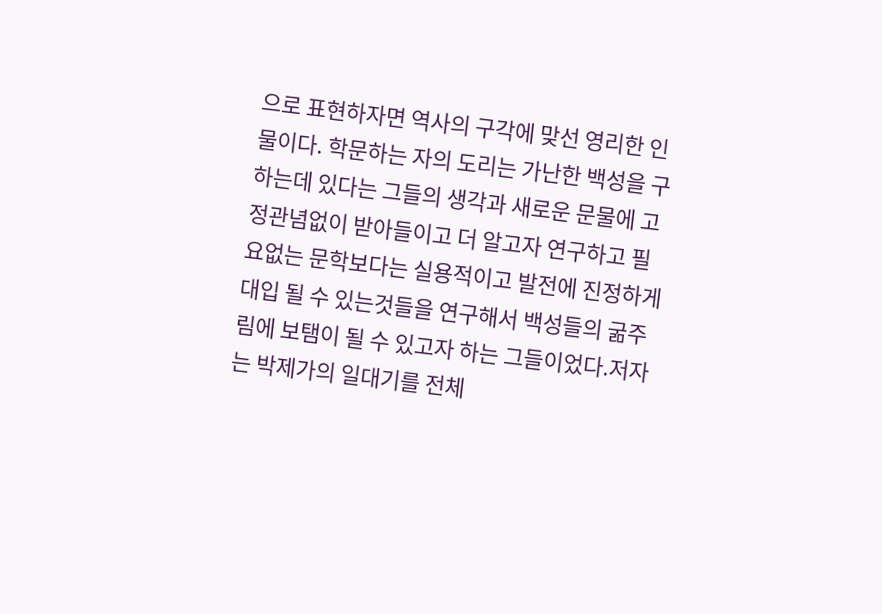으로 표현하자면 역사의 구각에 맞선 영리한 인물이다. 학문하는 자의 도리는 가난한 백성을 구하는데 있다는 그들의 생각과 새로운 문물에 고정관념없이 받아들이고 더 알고자 연구하고 필요없는 문학보다는 실용적이고 발전에 진정하게 대입 될 수 있는것들을 연구해서 백성들의 굶주림에 보탬이 될 수 있고자 하는 그들이었다.저자는 박제가의 일대기를 전체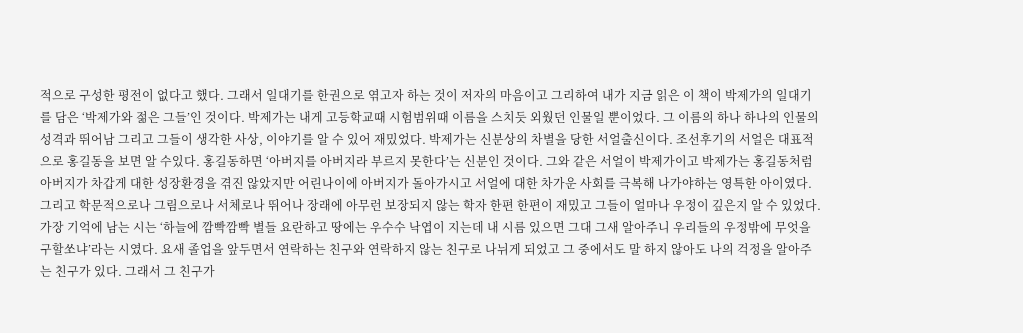적으로 구성한 평전이 없다고 했다. 그래서 일대기를 한권으로 엮고자 하는 것이 저자의 마음이고 그리하여 내가 지금 읽은 이 책이 박제가의 일대기를 담은 ‘박제가와 젊은 그들’인 것이다. 박제가는 내게 고등학교때 시험범위때 이름을 스치듯 외웠던 인물일 뿐이었다. 그 이름의 하나 하나의 인물의 성격과 뛰어남 그리고 그들이 생각한 사상, 이야기를 알 수 있어 재밌었다. 박제가는 신분상의 차별을 당한 서얼출신이다. 조선후기의 서얼은 대표적으로 홍길동을 보면 알 수있다. 홍길동하면 ‘아버지를 아버지라 부르지 못한다’는 신분인 것이다. 그와 같은 서얼이 박제가이고 박제가는 홍길동처럼 아버지가 차갑게 대한 성장환경을 겪진 않았지만 어린나이에 아버지가 돌아가시고 서얼에 대한 차가운 사회를 극복해 나가야하는 영특한 아이였다. 그리고 학문적으로나 그림으로나 서체로나 뛰어나 장래에 아무런 보장되지 않는 학자 한편 한편이 재밌고 그들이 얼마나 우정이 깊은지 알 수 있었다. 가장 기억에 남는 시는 ‘하늘에 깜빡깜빡 별들 요란하고 땅에는 우수수 낙엽이 지는데 내 시름 있으면 그대 그새 알아주니 우리들의 우정밖에 무엇을 구할쏘냐’라는 시였다. 요새 졸업을 앞두면서 연락하는 친구와 연락하지 않는 친구로 나뉘게 되었고 그 중에서도 말 하지 않아도 나의 걱정을 알아주는 친구가 있다. 그래서 그 친구가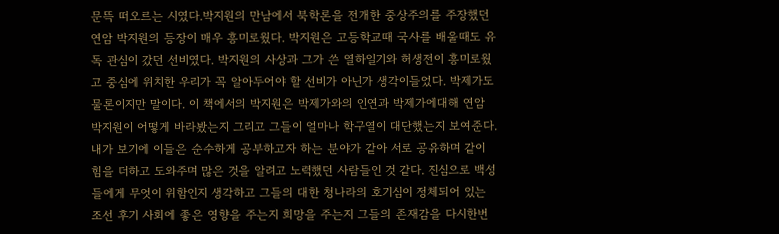문뜩 떠오르는 시였다.박지원의 만남에서 북학론을 전개한 중상주의를 주장했던 연암 박지원의 등장이 매우 흥미로웠다. 박지원은 고등학교때 국사를 배울때도 유독 관심이 갔던 선비였다. 박지원의 사상과 그가 쓴 열하일기와 허생전이 흥미로웠고 중심에 위치한 우리가 꼭 알아두어야 할 선비가 아닌가 생각이들었다. 박제가도 물론이지만 말이다. 이 책에서의 박지원은 박제가와의 인연과 박제가에대해 연암 박지원이 어떻게 바라봤는지 그리고 그들이 얼마나 학구열이 대단했는지 보여준다. 내가 보기에 이들은 순수하게 공부하고자 하는 분야가 같아 서로 공유하며 같이 힘을 더하고 도와주며 많은 것을 알려고 노력했던 사람들인 것 같다. 진심으로 백성들에게 무엇이 위함인지 생각하고 그들의 대한 청나라의 호기심이 정체되어 있는 조선 후기 사회에 좋은 영향을 주는지 희망을 주는지 그들의 존재감을 다시한번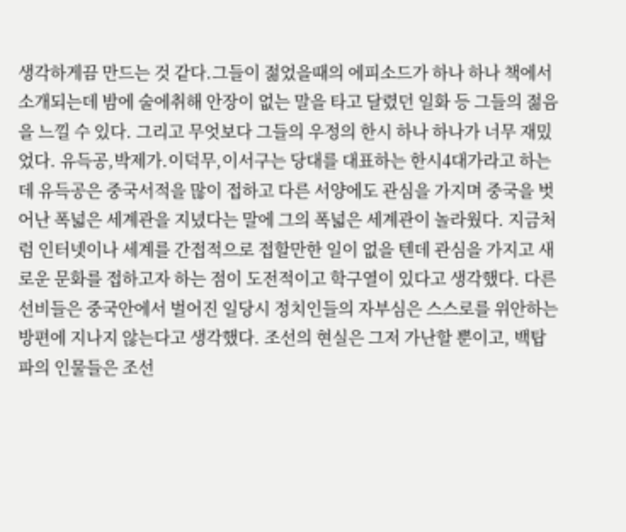생각하게끔 만드는 것 같다.그들이 젊었을때의 에피소드가 하나 하나 책에서 소개되는데 밤에 술에취해 안장이 없는 말을 타고 달렸던 일화 등 그들의 젊음을 느낄 수 있다. 그리고 무엇보다 그들의 우정의 한시 하나 하나가 너무 재밌었다. 유득공,박제가.이덕무,이서구는 당대를 대표하는 한시4대가라고 하는데 유득공은 중국서적을 많이 접하고 다른 서양에도 관심을 가지며 중국을 벗어난 폭넓은 세계관을 지녔다는 말에 그의 폭넓은 세계관이 놀라웠다. 지금처럼 인터넷이나 세계를 간접적으로 접할만한 일이 없을 텐데 관심을 가지고 새로운 문화를 접하고자 하는 점이 도전적이고 학구열이 있다고 생각했다. 다른 선비들은 중국안에서 벌어진 일당시 정치인들의 자부심은 스스로를 위안하는 방편에 지나지 않는다고 생각했다. 조선의 현실은 그저 가난할 뿐이고, 백탑파의 인물들은 조선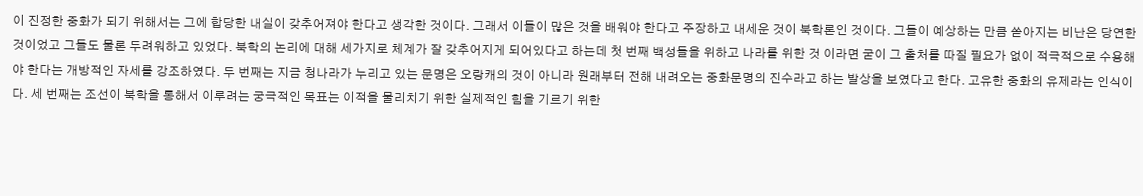이 진정한 중화가 되기 위해서는 그에 합당한 내실이 갖추어져야 한다고 생각한 것이다. 그래서 이들이 많은 것을 배워야 한다고 주장하고 내세운 것이 북학론인 것이다. 그들이 예상하는 만큼 쏟아지는 비난은 당연한것이었고 그들도 물론 두려워하고 있었다. 북학의 논리에 대해 세가지로 체계가 잘 갖추어지게 되어있다고 하는데 첫 번째 백성들을 위하고 나라를 위한 것 이라면 굳이 그 출처를 따질 필요가 없이 적극적으로 수용해야 한다는 개방적인 자세를 강조하였다. 두 번째는 지금 청나라가 누리고 있는 문명은 오랑캐의 것이 아니라 원래부터 전해 내려오는 중화문명의 진수라고 하는 발상을 보였다고 한다. 고유한 중화의 유제라는 인식이다. 세 번째는 조선이 북학을 통해서 이루려는 궁극적인 목표는 이적을 물리치기 위한 실제적인 힘을 기르기 위한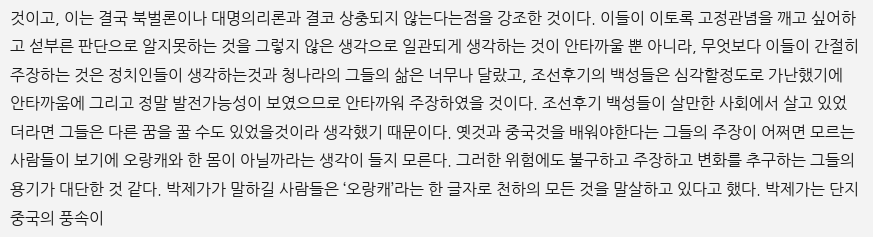것이고, 이는 결국 북벌론이나 대명의리론과 결코 상충되지 않는다는점을 강조한 것이다. 이들이 이토록 고정관념을 깨고 싶어하고 섣부른 판단으로 알지못하는 것을 그렇지 않은 생각으로 일관되게 생각하는 것이 안타까울 뿐 아니라, 무엇보다 이들이 간절히 주장하는 것은 정치인들이 생각하는것과 청나라의 그들의 삶은 너무나 달랐고, 조선후기의 백성들은 심각할정도로 가난했기에 안타까움에 그리고 정말 발전가능성이 보였으므로 안타까워 주장하였을 것이다. 조선후기 백성들이 살만한 사회에서 살고 있었더라면 그들은 다른 꿈을 꿀 수도 있었을것이라 생각했기 때문이다. 옛것과 중국것을 배워야한다는 그들의 주장이 어쩌면 모르는 사람들이 보기에 오랑캐와 한 몸이 아닐까라는 생각이 들지 모른다. 그러한 위험에도 불구하고 주장하고 변화를 추구하는 그들의 용기가 대단한 것 같다. 박제가가 말하길 사람들은 ‘오랑캐’라는 한 글자로 천하의 모든 것을 말살하고 있다고 했다. 박제가는 단지 중국의 풍속이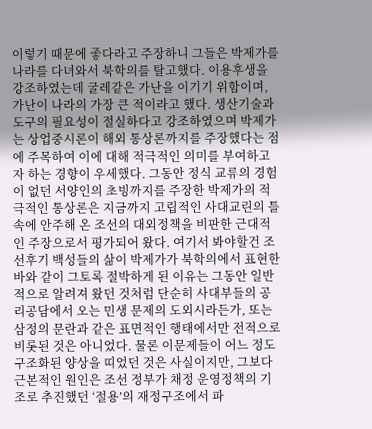이렇기 때문에 좋다라고 주장하니 그들은 박제가를 나라를 다녀와서 북학의를 탈고했다. 이용후생을 강조하였는데 굴레같은 가난을 이기기 위함이며, 가난이 나라의 가장 큰 적이라고 했다. 생산기술과 도구의 필요성이 절실하다고 강조하였으며 박제가는 상업중시론이 해외 통상론까지를 주장했다는 점에 주목하여 이에 대해 적극적인 의미를 부여하고자 하는 경향이 우세했다. 그동안 정식 교류의 경험이 없던 서양인의 초빙까지를 주장한 박제가의 적극적인 통상론은 지금까지 고립적인 사대교린의 틀 속에 안주해 온 조선의 대외정책을 비판한 근대적인 주장으로서 평가되어 왔다. 여기서 봐야할건 조선후기 백성들의 삶이 박제가가 북학의에서 표현한 바와 같이 그토록 절박하게 된 이유는 그동안 일반적으로 알려져 왔던 것처럼 단순히 사대부들의 공리공담에서 오는 민생 문제의 도외시라든가, 또는 삼정의 문란과 같은 표면적인 행태에서만 전적으로 비롯된 것은 아니었다. 물론 이문제들이 어느 정도 구조화된 양상을 띠었던 것은 사실이지만, 그보다 근본적인 원인은 조선 정부가 채정 운영정책의 기조로 추진했던 ‘절용’의 재정구조에서 파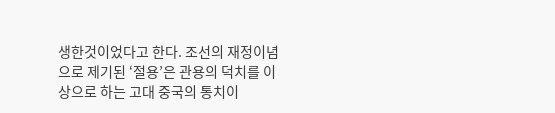생한것이었다고 한다. 조선의 재정이념으로 제기된 ‘절용’은 관용의 덕치를 이상으로 하는 고대 중국의 통치이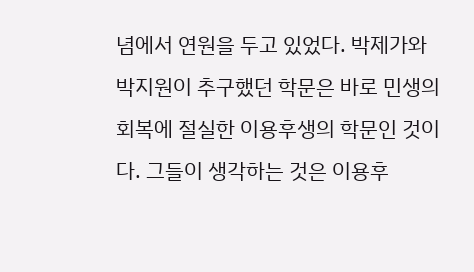념에서 연원을 두고 있었다. 박제가와 박지원이 추구했던 학문은 바로 민생의 회복에 절실한 이용후생의 학문인 것이다. 그들이 생각하는 것은 이용후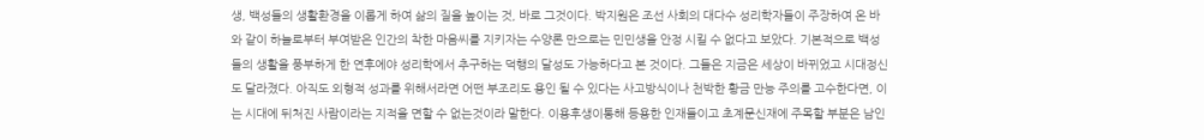생, 백성들의 생활환경을 이롭게 하여 삶의 질을 높이는 것, 바로 그것이다. 박지원은 조선 사회의 대다수 성리학자들이 주장하여 온 바와 같이 하늘로부터 부여받은 인간의 착한 마음씨를 지키자는 수양론 만으로는 민민생을 안정 시킬 수 없다고 보았다. 기본적으로 백성들의 생활을 풍부하게 한 연후에야 성리학에서 추구하는 덕행의 달성도 가능하다고 본 것이다. 그들은 지금은 세상이 바뀌었고 시대정신도 달라졌다. 아직도 외형적 성과를 위해서라면 어떤 부조리도 용인 될 수 있다는 사고방식이나 천박한 황금 만능 주의를 고수한다면, 이는 시대에 뒤처진 사람이라는 지적을 면할 수 없는것이라 말한다. 이용후생이통해 등용한 인재들이고 초계문신재에 주목할 부분은 남인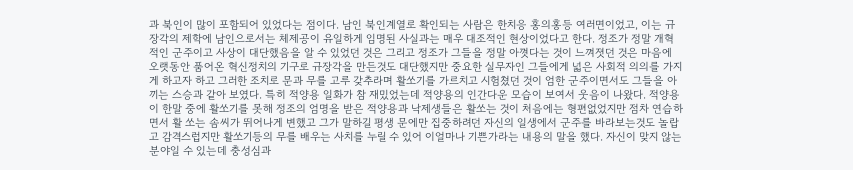과 북인이 많이 포함되어 있었다는 점이다. 남인 북인계열로 확인되는 사람은 한치응 홍의홍등 여러면이었고, 이는 규장각의 제학에 남인으로서는 체제공이 유일하게 임명된 사실과는 매우 대조적인 현상이었다고 한다. 정조가 정말 개혁적인 군주이고 사상이 대단했음을 알 수 있었던 것은 그리고 정조가 그들을 정말 아꼇다는 것이 느껴졋던 것은 마음에 오랫동안 품어온 혁신정치의 기구로 규장각을 만든것도 대단했지만 중요한 실무자인 그들에게 넓은 사회적 의의를 가지게 하고자 하고 그러한 조치로 문과 무를 고루 갖추라며 활쏘기를 가르치고 시험쳤던 것이 엄한 군주이면서도 그들을 아끼는 스승과 같아 보였다. 특히 적양용 일화가 참 재밌었는데 적양용의 인간다운 모습이 보여서 웃음이 나왔다. 적양용이 한말 중에 활쏘기를 못해 정조의 엄명을 받은 적양용과 낙제생들은 활쏘는 것이 처음에는 형편없었지만 점차 연습하면서 활 쏘는 솜씨가 뛰어나게 변했고 그가 말하길 평생 문에만 집중하려던 자신의 일생에서 군주를 바라보는것도 놀랍고 감격스럽지만 활쏘기등의 무를 배우는 사치를 누릴 수 있어 이얼마나 기쁜가라는 내용의 말을 했다. 자신이 맞지 않는 분야일 수 있는데 충성심과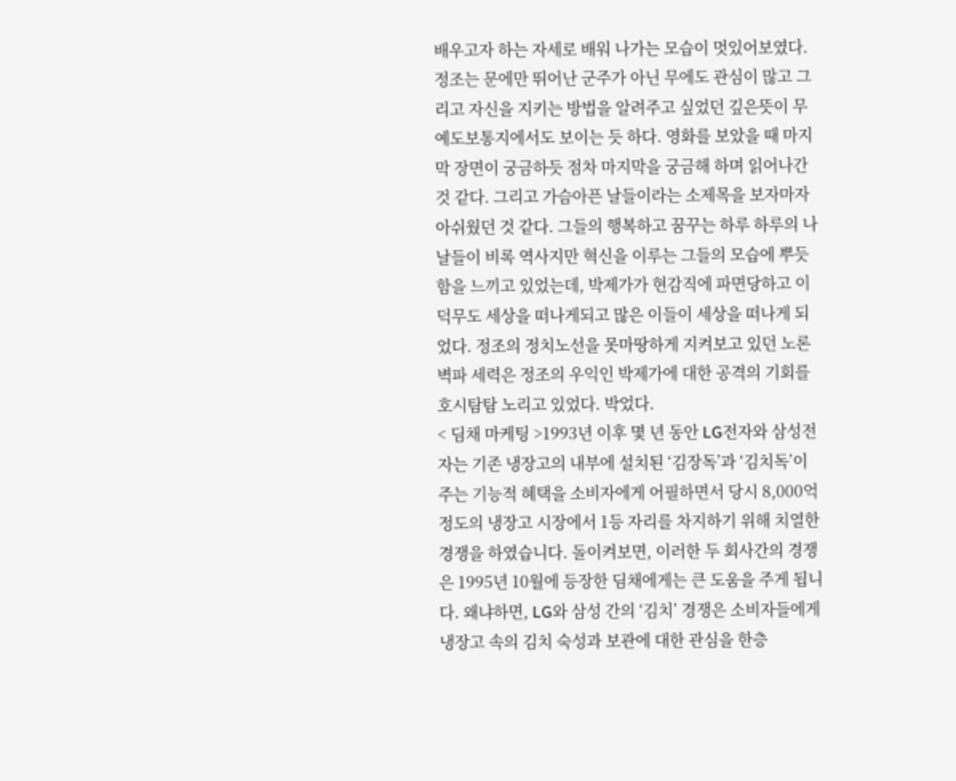배우고자 하는 자세로 배워 나가는 모습이 멋있어보였다. 정조는 문에만 뛰어난 군주가 아닌 무에도 관심이 많고 그리고 자신을 지키는 방법을 알려주고 싶었던 깊은뜻이 무예도보통지에서도 보이는 듯 하다. 영화를 보았을 때 마지막 장면이 궁금하듯 점차 마지막을 궁금해 하며 읽어나간 것 같다. 그리고 가슴아픈 날들이라는 소제목을 보자마자 아쉬웠던 것 같다. 그들의 행복하고 꿈꾸는 하루 하루의 나날들이 비록 역사지만 혁신을 이루는 그들의 모습에 뿌듯함을 느끼고 있었는데, 박제가가 현감직에 파면당하고 이덕무도 세상을 떠나게되고 많은 이들이 세상을 떠나게 되었다. 정조의 정치노선을 못마땅하게 지켜보고 있던 노론 벽파 세력은 정조의 우익인 박제가에 대한 공격의 기회를 호시탐탐 노리고 있었다. 박었다.
< 딤채 마케팅 >1993년 이후 몇 년 동안 LG전자와 삼성전자는 기존 냉장고의 내부에 설치된 ‘김장독’과 ‘김치독’이 주는 기능적 혜택을 소비자에게 어필하면서 당시 8,000억 정도의 냉장고 시장에서 1등 자리를 차지하기 위해 치열한 경쟁을 하였습니다. 돌이켜보면, 이러한 두 회사간의 경쟁은 1995년 10월에 등장한 딤채에게는 큰 도움을 주게 됩니다. 왜냐하면, LG와 삼성 간의 ‘김치’ 경쟁은 소비자들에게 냉장고 속의 김치 숙성과 보관에 대한 관심을 한층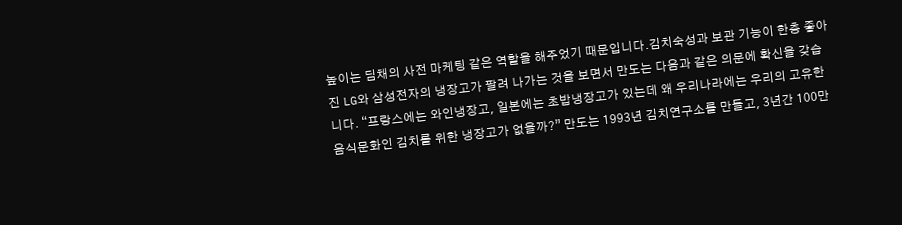높이는 딤채의 사전 마케팅 같은 역할을 해주었기 때문입니다.김치숙성과 보관 기능이 한층 좋아진 LG와 삼성전자의 냉장고가 팔려 나가는 것을 보면서 만도는 다음과 같은 의문에 확신을 갖습니다. “프랑스에는 와인냉장고, 일본에는 초밥냉장고가 있는데 왜 우리나라에는 우리의 고유한 음식문화인 김치를 위한 냉장고가 없을까?” 만도는 1993년 김치연구소를 만들고, 3년간 100만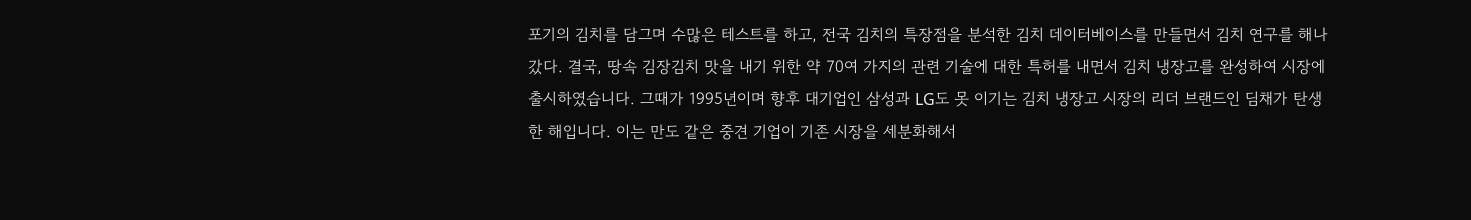포기의 김치를 담그며 수많은 테스트를 하고, 전국 김치의 특장점을 분석한 김치 데이터베이스를 만들면서 김치 연구를 해나갔다. 결국, 땅속 김장김치 맛을 내기 위한 약 70여 가지의 관련 기술에 대한 특허를 내면서 김치 냉장고를 완성하여 시장에 출시하였습니다. 그때가 1995년이며 향후 대기업인 삼성과 LG도 못 이기는 김치 냉장고 시장의 리더 브랜드인 딤채가 탄생한 해입니다. 이는 만도 같은 중견 기업이 기존 시장을 세분화해서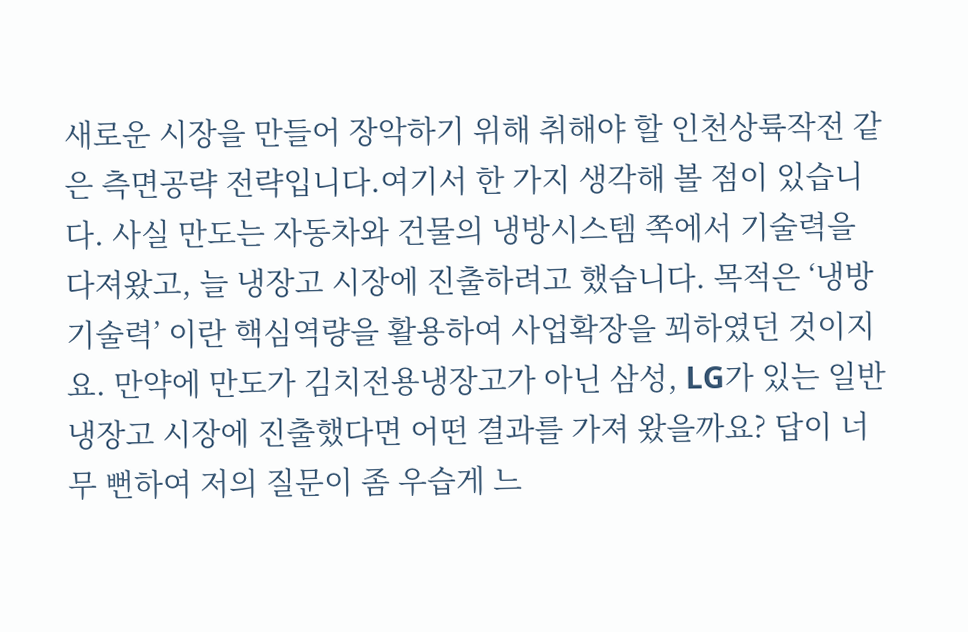새로운 시장을 만들어 장악하기 위해 취해야 할 인천상륙작전 같은 측면공략 전략입니다.여기서 한 가지 생각해 볼 점이 있습니다. 사실 만도는 자동차와 건물의 냉방시스템 쪽에서 기술력을 다져왔고, 늘 냉장고 시장에 진출하려고 했습니다. 목적은 ‘냉방 기술력’ 이란 핵심역량을 활용하여 사업확장을 꾀하였던 것이지요. 만약에 만도가 김치전용냉장고가 아닌 삼성, LG가 있는 일반 냉장고 시장에 진출했다면 어떤 결과를 가져 왔을까요? 답이 너무 뻔하여 저의 질문이 좀 우습게 느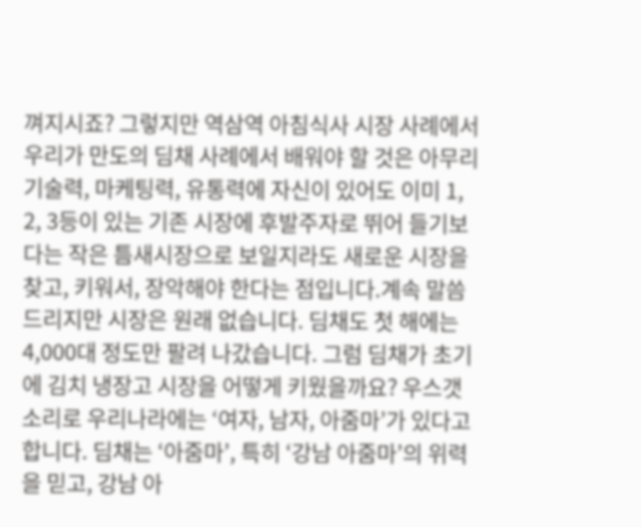껴지시죠? 그렇지만 역삼역 아침식사 시장 사례에서우리가 만도의 딤채 사례에서 배워야 할 것은 아무리 기술력, 마케팅력, 유통력에 자신이 있어도 이미 1, 2, 3등이 있는 기존 시장에 후발주자로 뛰어 들기보다는 작은 틈새시장으로 보일지라도 새로운 시장을 찾고, 키워서, 장악해야 한다는 점입니다.계속 말씀 드리지만 시장은 원래 없습니다. 딤채도 첫 해에는 4,000대 정도만 팔려 나갔습니다. 그럼 딤채가 초기에 김치 냉장고 시장을 어떻게 키웠을까요? 우스갯소리로 우리나라에는 ‘여자, 남자, 아줌마’가 있다고 합니다. 딤채는 ‘아줌마’, 특히 ‘강남 아줌마’의 위력을 믿고, 강남 아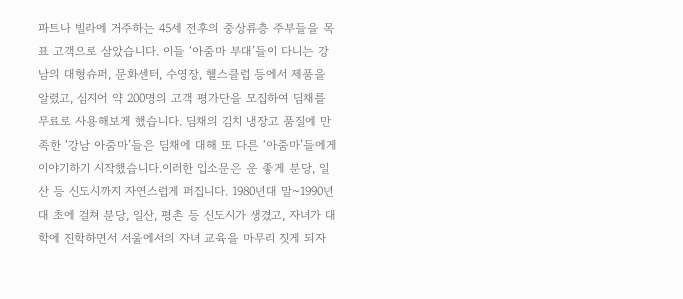파트나 빌라에 거주하는 45세 전후의 중상류층 주부들을 목표 고객으로 삼았습니다. 이들 ‘아줌마 부대’들이 다니는 강남의 대형슈퍼, 문화센터, 수영장, 헬스클럽 등에서 제품을 알렸고, 심지어 약 200명의 고객 평가단을 모집하여 딤채를 무료로 사용해보게 했습니다. 딤채의 김치 냉장고 품질에 만족한 ‘강남 아줌마’들은 딤채에 대해 또 다른 ‘아줌마’들에게 이야기하기 시작했습니다.이러한 입소문은 운 좋게 분당, 일산 등 신도시까지 자연스럽게 퍼집니다. 1980년대 말~1990년대 초에 걸쳐 분당, 일산, 평촌 등 신도시가 생겼고, 자녀가 대학에 진학하면서 서울에서의 자녀 교육을 마무리 짓게 되자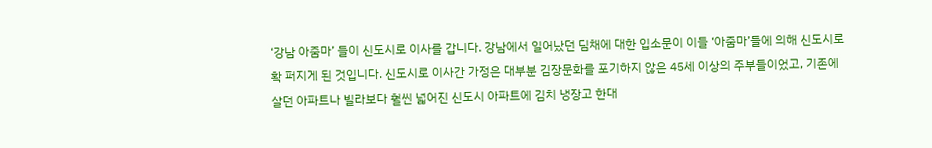‘강남 아줌마’ 들이 신도시로 이사를 갑니다. 강남에서 일어났던 딤채에 대한 입소문이 이들 ‘아줌마’들에 의해 신도시로 확 퍼지게 된 것입니다. 신도시로 이사간 가정은 대부분 김장문화를 포기하지 않은 45세 이상의 주부들이었고, 기존에 살던 아파트나 빌라보다 훨씬 넓어진 신도시 아파트에 김치 냉장고 한대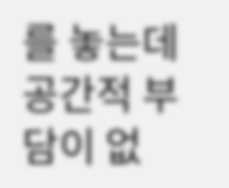를 놓는데 공간적 부담이 없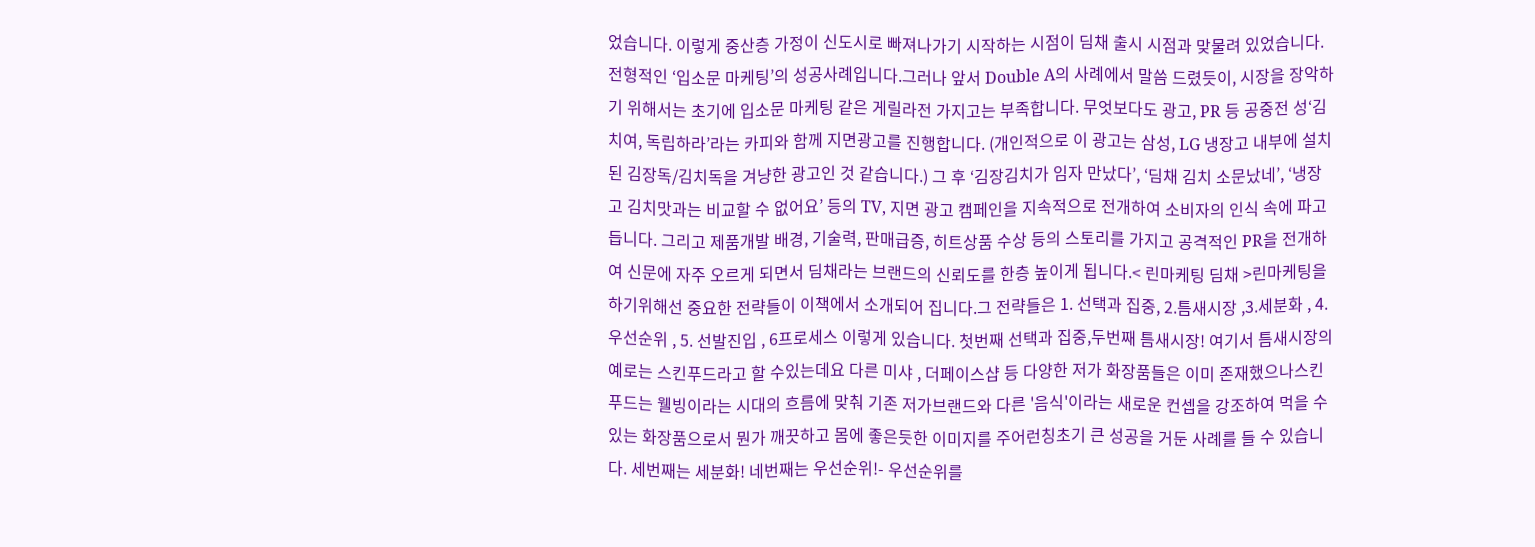었습니다. 이렇게 중산층 가정이 신도시로 빠져나가기 시작하는 시점이 딤채 출시 시점과 맞물려 있었습니다. 전형적인 ‘입소문 마케팅’의 성공사례입니다.그러나 앞서 Double A의 사례에서 말씀 드렸듯이, 시장을 장악하기 위해서는 초기에 입소문 마케팅 같은 게릴라전 가지고는 부족합니다. 무엇보다도 광고, PR 등 공중전 성‘김치여, 독립하라’라는 카피와 함께 지면광고를 진행합니다. (개인적으로 이 광고는 삼성, LG 냉장고 내부에 설치 된 김장독/김치독을 겨냥한 광고인 것 같습니다.) 그 후 ‘김장김치가 임자 만났다’, ‘딤채 김치 소문났네’, ‘냉장고 김치맛과는 비교할 수 없어요’ 등의 TV, 지면 광고 캠페인을 지속적으로 전개하여 소비자의 인식 속에 파고 듭니다. 그리고 제품개발 배경, 기술력, 판매급증, 히트상품 수상 등의 스토리를 가지고 공격적인 PR을 전개하여 신문에 자주 오르게 되면서 딤채라는 브랜드의 신뢰도를 한층 높이게 됩니다.< 린마케팅 딤채 >린마케팅을 하기위해선 중요한 전략들이 이책에서 소개되어 집니다.그 전략들은 1. 선택과 집중, 2.틈새시장 ,3.세분화 , 4.우선순위 , 5. 선발진입 , 6프로세스 이렇게 있습니다. 첫번째 선택과 집중,두번째 틈새시장! 여기서 틈새시장의 예로는 스킨푸드라고 할 수있는데요 다른 미샤 , 더페이스샵 등 다양한 저가 화장품들은 이미 존재했으나스킨푸드는 웰빙이라는 시대의 흐름에 맞춰 기존 저가브랜드와 다른 '음식'이라는 새로운 컨셉을 강조하여 먹을 수 있는 화장품으로서 뭔가 깨끗하고 몸에 좋은듯한 이미지를 주어런칭초기 큰 성공을 거둔 사례를 들 수 있습니다. 세번째는 세분화! 네번째는 우선순위!- 우선순위를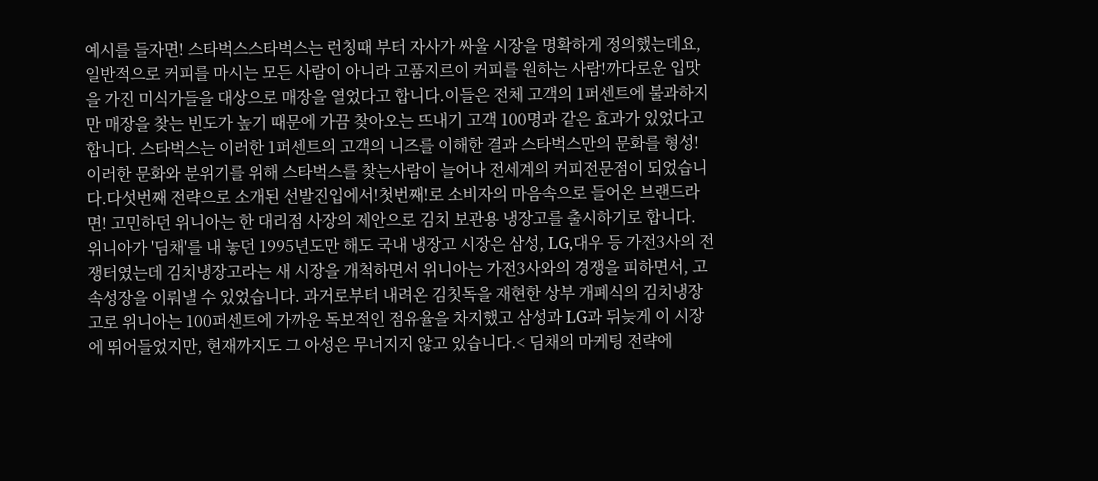예시를 들자면! 스타벅스스타벅스는 런칭때 부터 자사가 싸울 시장을 명확하게 정의했는데요,일반적으로 커피를 마시는 모든 사람이 아니라 고품지르이 커피를 원하는 사람!까다로운 입맛을 가진 미식가들을 대상으로 매장을 열었다고 합니다.이들은 전체 고객의 1퍼센트에 불과하지만 매장을 찾는 빈도가 높기 때문에 가끔 찾아오는 뜨내기 고객 100명과 같은 효과가 있었다고 합니다. 스타벅스는 이러한 1퍼센트의 고객의 니즈를 이해한 결과 스타벅스만의 문화를 형성! 이러한 문화와 분위기를 위해 스타벅스를 찾는사람이 늘어나 전세계의 커피전문점이 되었습니다.다섯번째 전략으로 소개된 선발진입에서!첫번째!로 소비자의 마음속으로 들어온 브랜드라면! 고민하던 위니아는 한 대리점 사장의 제안으로 김치 보관용 냉장고를 출시하기로 합니다. 위니아가 '딤채'를 내 놓던 1995년도만 해도 국내 냉장고 시장은 삼성, LG,대우 등 가전3사의 전쟁터였는데 김치냉장고라는 새 시장을 개척하면서 위니아는 가전3사와의 경쟁을 피하면서, 고속성장을 이뤄낼 수 있었습니다. 과거로부터 내려온 김칫독을 재현한 상부 개폐식의 김치냉장고로 위니아는 100퍼센트에 가까운 독보적인 점유율을 차지했고 삼성과 LG과 뒤늦게 이 시장에 뛰어들었지만, 현재까지도 그 아성은 무너지지 않고 있습니다.< 딤채의 마케팅 전략에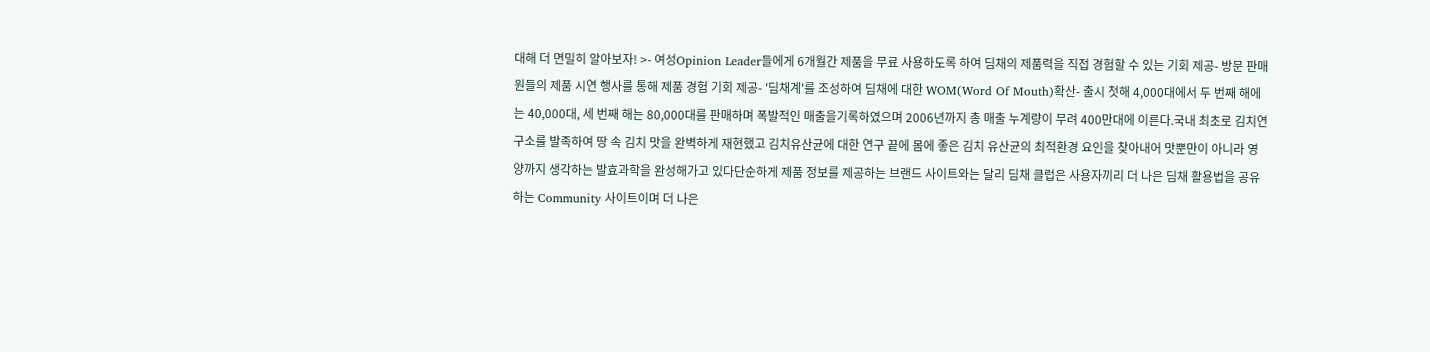대해 더 면밀히 알아보자! >- 여성Opinion Leader들에게 6개월간 제품을 무료 사용하도록 하여 딤채의 제품력을 직접 경험할 수 있는 기회 제공- 방문 판매원들의 제품 시연 행사를 통해 제품 경험 기회 제공- '딤채계'를 조성하여 딤채에 대한 WOM(Word Of Mouth)확산- 출시 첫해 4,000대에서 두 번째 해에는 40,000대, 세 번째 해는 80,000대를 판매하며 폭발적인 매출을기록하였으며 2006년까지 총 매출 누계량이 무려 400만대에 이른다.국내 최초로 김치연구소를 발족하여 땅 속 김치 맛을 완벽하게 재현했고 김치유산균에 대한 연구 끝에 몸에 좋은 김치 유산균의 최적환경 요인을 찾아내어 맛뿐만이 아니라 영양까지 생각하는 발효과학을 완성해가고 있다단순하게 제품 정보를 제공하는 브랜드 사이트와는 달리 딤채 클럽은 사용자끼리 더 나은 딤채 활용법을 공유하는 Community 사이트이며 더 나은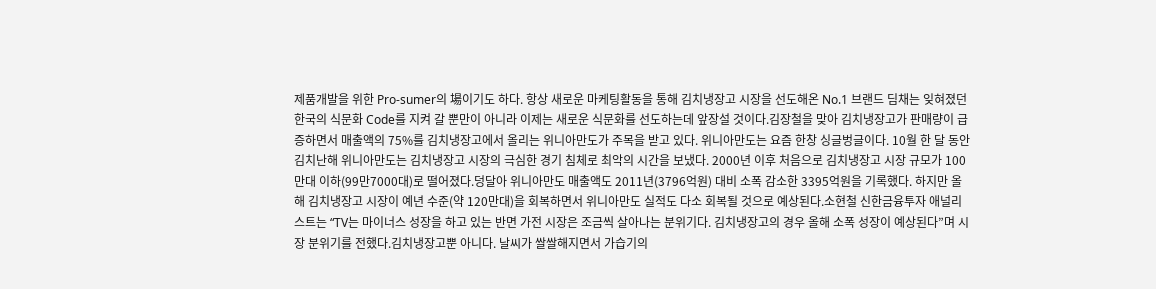제품개발을 위한 Pro-sumer의 場이기도 하다. 항상 새로운 마케팅활동을 통해 김치냉장고 시장을 선도해온 No.1 브랜드 딤채는 잊혀졌던 한국의 식문화 Code를 지켜 갈 뿐만이 아니라 이제는 새로운 식문화를 선도하는데 앞장설 것이다.김장철을 맞아 김치냉장고가 판매량이 급증하면서 매출액의 75%를 김치냉장고에서 올리는 위니아만도가 주목을 받고 있다. 위니아만도는 요즘 한창 싱글벙글이다. 10월 한 달 동안 김치난해 위니아만도는 김치냉장고 시장의 극심한 경기 침체로 최악의 시간을 보냈다. 2000년 이후 처음으로 김치냉장고 시장 규모가 100만대 이하(99만7000대)로 떨어졌다.덩달아 위니아만도 매출액도 2011년(3796억원) 대비 소폭 감소한 3395억원을 기록했다. 하지만 올해 김치냉장고 시장이 예년 수준(약 120만대)을 회복하면서 위니아만도 실적도 다소 회복될 것으로 예상된다.소현철 신한금융투자 애널리스트는 “TV는 마이너스 성장을 하고 있는 반면 가전 시장은 조금씩 살아나는 분위기다. 김치냉장고의 경우 올해 소폭 성장이 예상된다”며 시장 분위기를 전했다.김치냉장고뿐 아니다. 날씨가 쌀쌀해지면서 가습기의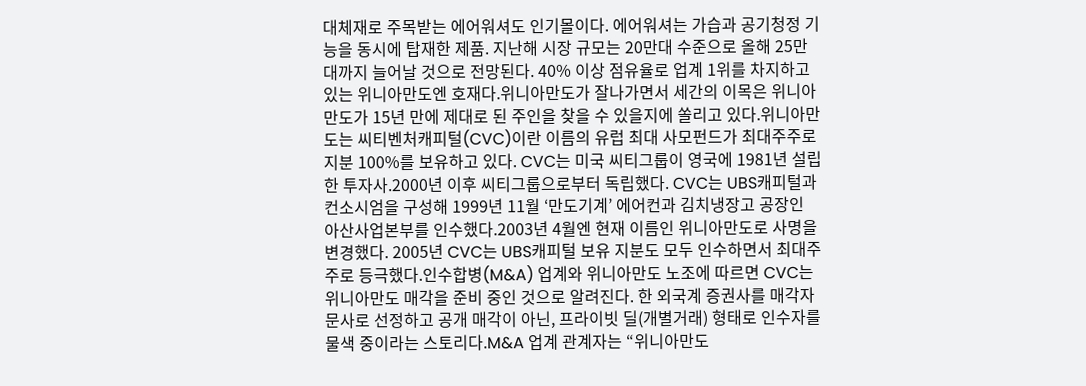대체재로 주목받는 에어워셔도 인기몰이다. 에어워셔는 가습과 공기청정 기능을 동시에 탑재한 제품. 지난해 시장 규모는 20만대 수준으로 올해 25만대까지 늘어날 것으로 전망된다. 40% 이상 점유율로 업계 1위를 차지하고 있는 위니아만도엔 호재다.위니아만도가 잘나가면서 세간의 이목은 위니아만도가 15년 만에 제대로 된 주인을 찾을 수 있을지에 쏠리고 있다.위니아만도는 씨티벤처캐피털(CVC)이란 이름의 유럽 최대 사모펀드가 최대주주로 지분 100%를 보유하고 있다. CVC는 미국 씨티그룹이 영국에 1981년 설립한 투자사.2000년 이후 씨티그룹으로부터 독립했다. CVC는 UBS캐피털과 컨소시엄을 구성해 1999년 11월 ‘만도기계’ 에어컨과 김치냉장고 공장인 아산사업본부를 인수했다.2003년 4월엔 현재 이름인 위니아만도로 사명을 변경했다. 2005년 CVC는 UBS캐피털 보유 지분도 모두 인수하면서 최대주주로 등극했다.인수합병(M&A) 업계와 위니아만도 노조에 따르면 CVC는 위니아만도 매각을 준비 중인 것으로 알려진다. 한 외국계 증권사를 매각자문사로 선정하고 공개 매각이 아닌, 프라이빗 딜(개별거래) 형태로 인수자를 물색 중이라는 스토리다.M&A 업계 관계자는 “위니아만도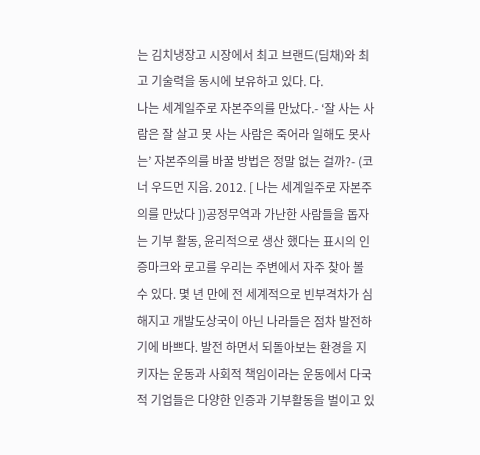는 김치냉장고 시장에서 최고 브랜드(딤채)와 최고 기술력을 동시에 보유하고 있다. 다.
나는 세계일주로 자본주의를 만났다.- ‘잘 사는 사람은 잘 살고 못 사는 사람은 죽어라 일해도 못사는’ 자본주의를 바꿀 방법은 정말 없는 걸까?- (코너 우드먼 지음. 2012. [ 나는 세계일주로 자본주의를 만났다 ])공정무역과 가난한 사람들을 돕자는 기부 활동, 윤리적으로 생산 했다는 표시의 인증마크와 로고를 우리는 주변에서 자주 찾아 볼 수 있다. 몇 년 만에 전 세계적으로 빈부격차가 심해지고 개발도상국이 아닌 나라들은 점차 발전하기에 바쁘다. 발전 하면서 되돌아보는 환경을 지키자는 운동과 사회적 책임이라는 운동에서 다국적 기업들은 다양한 인증과 기부활동을 벌이고 있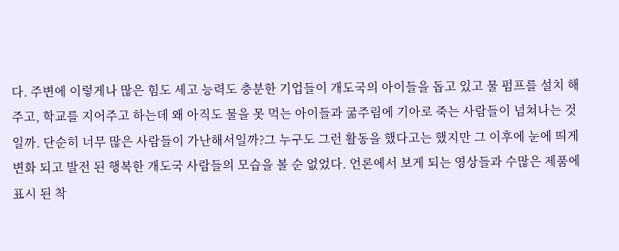다. 주변에 이렇게나 많은 힘도 세고 능력도 충분한 기업들이 개도국의 아이들을 돕고 있고 물 펌프를 설치 해주고, 학교를 지어주고 하는데 왜 아직도 물을 못 먹는 아이들과 굶주림에 기아로 죽는 사람들이 넘쳐나는 것일까. 단순히 너무 많은 사람들이 가난해서일까?그 누구도 그런 활동을 했다고는 했지만 그 이후에 눈에 띄게 변화 되고 발전 된 행복한 개도국 사람들의 모습을 볼 순 없었다. 언론에서 보게 되는 영상들과 수많은 제품에 표시 된 착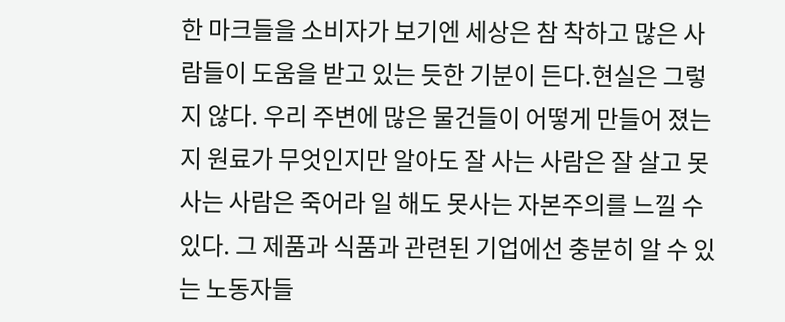한 마크들을 소비자가 보기엔 세상은 참 착하고 많은 사람들이 도움을 받고 있는 듯한 기분이 든다.현실은 그렇지 않다. 우리 주변에 많은 물건들이 어떻게 만들어 졌는지 원료가 무엇인지만 알아도 잘 사는 사람은 잘 살고 못 사는 사람은 죽어라 일 해도 못사는 자본주의를 느낄 수 있다. 그 제품과 식품과 관련된 기업에선 충분히 알 수 있는 노동자들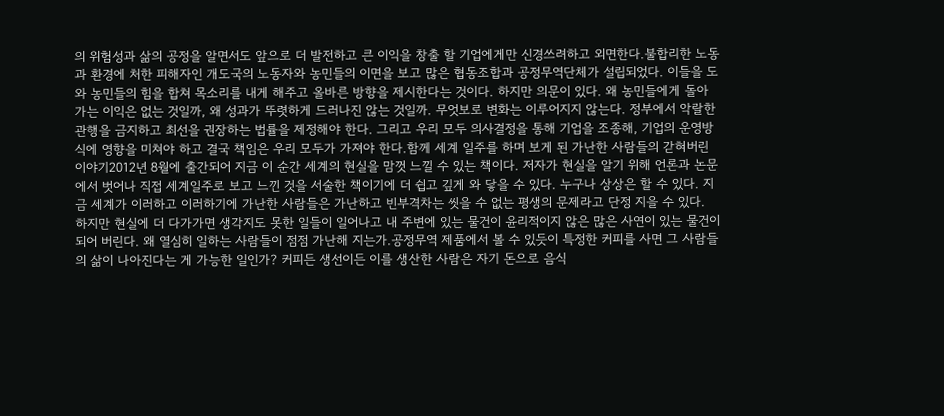의 위험성과 삶의 공정을 알면서도 앞으로 더 발전하고 큰 이익을 창출 할 기업에게만 신경쓰려하고 외면한다.불합리한 노동과 환경에 처한 피해자인 개도국의 노동자와 농민들의 이면을 보고 많은 협동조합과 공정무역단체가 설립되었다. 이들을 도와 농민들의 힘을 합쳐 목소리를 내게 해주고 올바른 방향을 제시한다는 것이다. 하지만 의문이 있다. 왜 농민들에게 돌아가는 이익은 없는 것일까, 왜 성과가 뚜렷하게 드러나진 않는 것일까. 무엇보로 변화는 이루어지지 않는다. 정부에서 악랄한 관행을 금지하고 최선을 권장하는 법률을 제정해야 한다. 그리고 우리 모두 의사결정을 통해 기업을 조종해, 기업의 운영방식에 영향을 미쳐야 하고 결국 책임은 우리 모두가 가져야 한다.함께 세계 일주를 하며 보게 된 가난한 사람들의 갇혀버린 이야기2012년 8월에 출간되어 지금 이 순간 세계의 현실을 맘껏 느낄 수 있는 책이다. 저자가 현실을 알기 위해 언론과 논문에서 벗어나 직접 세계일주로 보고 느낀 것을 서술한 책이기에 더 쉽고 깊게 와 닿을 수 있다. 누구나 상상은 할 수 있다. 지금 세계가 이러하고 이러하기에 가난한 사람들은 가난하고 빈부격차는 씻을 수 없는 평생의 문제라고 단정 지을 수 있다. 하지만 현실에 더 다가가면 생각지도 못한 일들이 일어나고 내 주변에 있는 물건이 윤리적이지 않은 많은 사연이 있는 물건이 되어 버린다. 왜 열심히 일하는 사람들이 점점 가난해 지는가.공정무역 제품에서 볼 수 있듯이 특정한 커피를 사면 그 사람들의 삶이 나아진다는 게 가능한 일인가? 커피든 생선이든 이를 생산한 사람은 자기 돈으로 음식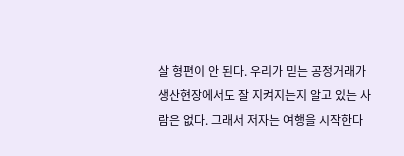살 형편이 안 된다. 우리가 믿는 공정거래가 생산현장에서도 잘 지켜지는지 알고 있는 사람은 없다. 그래서 저자는 여행을 시작한다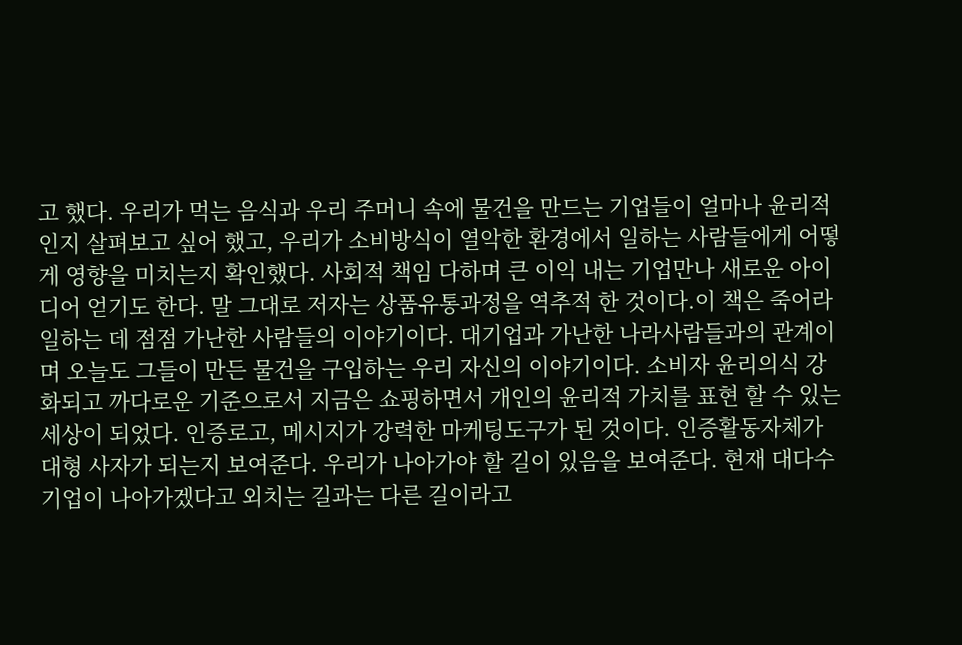고 했다. 우리가 먹는 음식과 우리 주머니 속에 물건을 만드는 기업들이 얼마나 윤리적인지 살펴보고 싶어 했고, 우리가 소비방식이 열악한 환경에서 일하는 사람들에게 어떻게 영향을 미치는지 확인했다. 사회적 책임 다하며 큰 이익 내는 기업만나 새로운 아이디어 얻기도 한다. 말 그대로 저자는 상품유통과정을 역추적 한 것이다.이 책은 죽어라 일하는 데 점점 가난한 사람들의 이야기이다. 대기업과 가난한 나라사람들과의 관계이며 오늘도 그들이 만든 물건을 구입하는 우리 자신의 이야기이다. 소비자 윤리의식 강화되고 까다로운 기준으로서 지금은 쇼핑하면서 개인의 윤리적 가치를 표현 할 수 있는 세상이 되었다. 인증로고, 메시지가 강력한 마케팅도구가 된 것이다. 인증활동자체가 대형 사자가 되는지 보여준다. 우리가 나아가야 할 길이 있음을 보여준다. 현재 대다수 기업이 나아가겠다고 외치는 길과는 다른 길이라고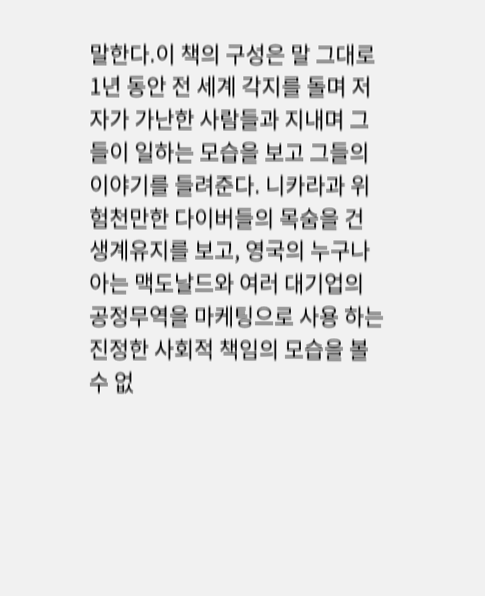말한다.이 책의 구성은 말 그대로 1년 동안 전 세계 각지를 돌며 저자가 가난한 사람들과 지내며 그 들이 일하는 모습을 보고 그들의 이야기를 들려준다. 니카라과 위험천만한 다이버들의 목숨을 건 생계유지를 보고, 영국의 누구나 아는 맥도날드와 여러 대기업의 공정무역을 마케팅으로 사용 하는 진정한 사회적 책임의 모습을 볼 수 없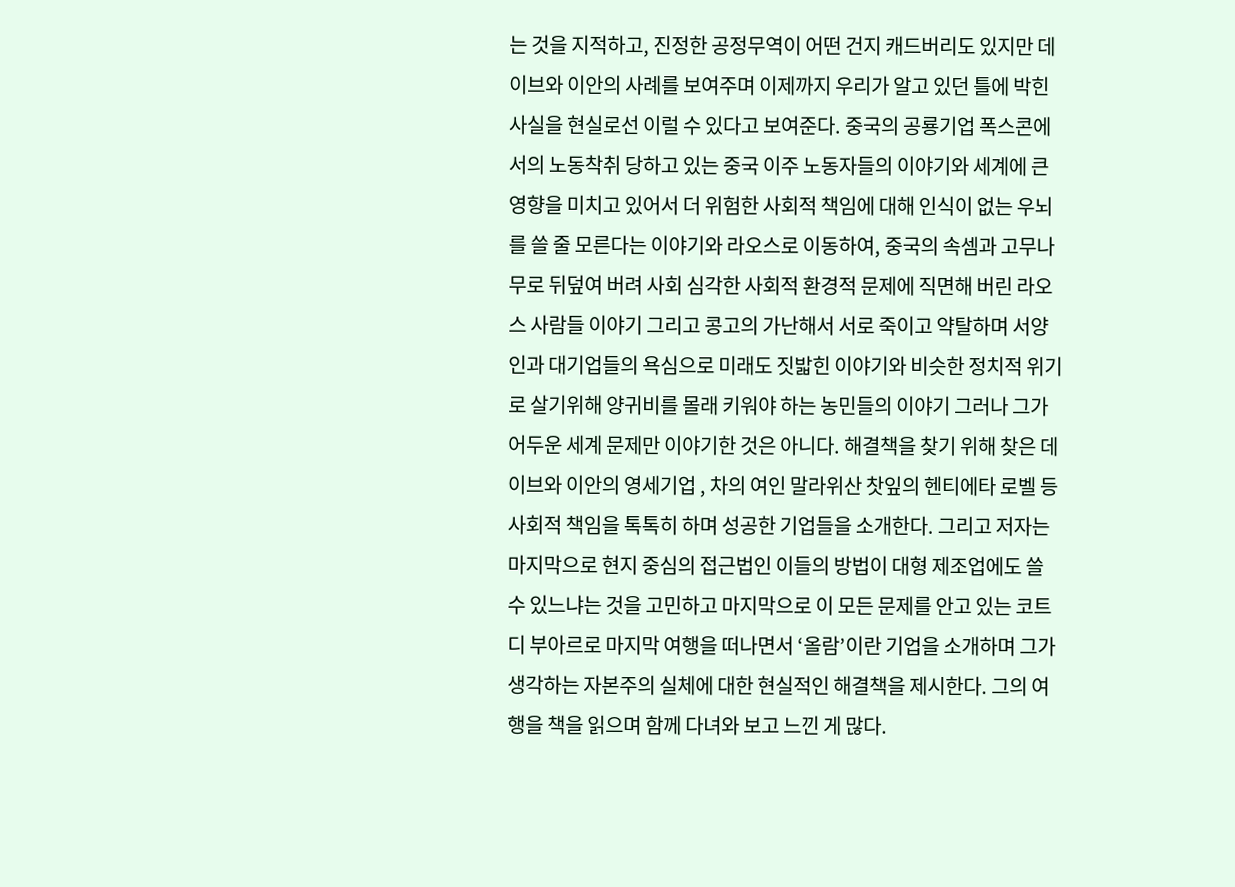는 것을 지적하고, 진정한 공정무역이 어떤 건지 캐드버리도 있지만 데이브와 이안의 사례를 보여주며 이제까지 우리가 알고 있던 틀에 박힌 사실을 현실로선 이럴 수 있다고 보여준다. 중국의 공룡기업 폭스콘에서의 노동착취 당하고 있는 중국 이주 노동자들의 이야기와 세계에 큰 영향을 미치고 있어서 더 위험한 사회적 책임에 대해 인식이 없는 우뇌를 쓸 줄 모른다는 이야기와 라오스로 이동하여, 중국의 속셈과 고무나무로 뒤덮여 버려 사회 심각한 사회적 환경적 문제에 직면해 버린 라오스 사람들 이야기 그리고 콩고의 가난해서 서로 죽이고 약탈하며 서양인과 대기업들의 욕심으로 미래도 짓밟힌 이야기와 비슷한 정치적 위기로 살기위해 양귀비를 몰래 키워야 하는 농민들의 이야기 그러나 그가 어두운 세계 문제만 이야기한 것은 아니다. 해결책을 찾기 위해 찾은 데이브와 이안의 영세기업 , 차의 여인 말라위산 찻잎의 헨티에타 로벨 등 사회적 책임을 톡톡히 하며 성공한 기업들을 소개한다. 그리고 저자는 마지막으로 현지 중심의 접근법인 이들의 방법이 대형 제조업에도 쓸 수 있느냐는 것을 고민하고 마지막으로 이 모든 문제를 안고 있는 코트디 부아르로 마지막 여행을 떠나면서 ‘올람’이란 기업을 소개하며 그가 생각하는 자본주의 실체에 대한 현실적인 해결책을 제시한다. 그의 여행을 책을 읽으며 함께 다녀와 보고 느낀 게 많다.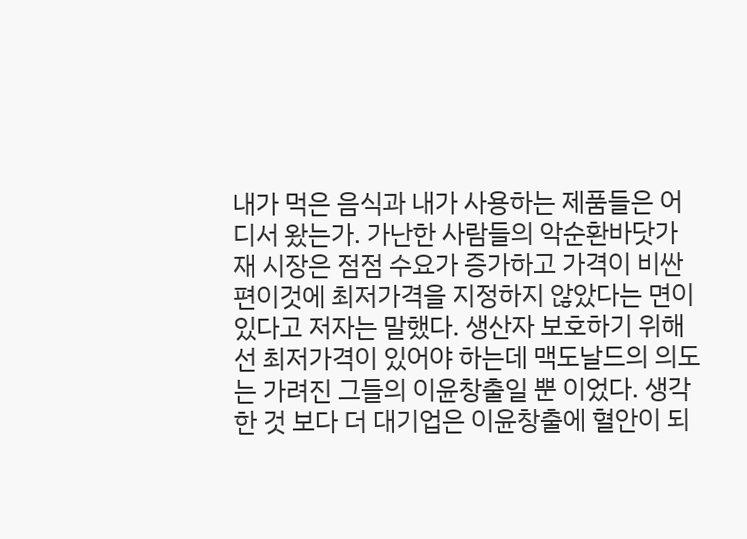내가 먹은 음식과 내가 사용하는 제품들은 어디서 왔는가. 가난한 사람들의 악순환바닷가재 시장은 점점 수요가 증가하고 가격이 비싼 편이것에 최저가격을 지정하지 않았다는 면이 있다고 저자는 말했다. 생산자 보호하기 위해선 최저가격이 있어야 하는데 맥도날드의 의도는 가려진 그들의 이윤창출일 뿐 이었다. 생각한 것 보다 더 대기업은 이윤창출에 혈안이 되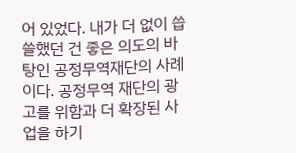어 있었다. 내가 더 없이 씁쓸했던 건 좋은 의도의 바탕인 공정무역재단의 사례이다. 공정무역 재단의 광고를 위함과 더 확장된 사업을 하기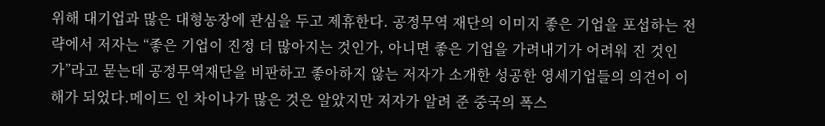위해 대기업과 많은 대형농장에 관심을 두고 제휴한다. 공정무역 재단의 이미지 좋은 기업을 포섭하는 전략에서 저자는 “좋은 기업이 진정 더 많아지는 것인가, 아니면 좋은 기업을 가려내기가 어려워 진 것인가”라고 묻는데 공정무역재단을 비판하고 좋아하지 않는 저자가 소개한 성공한 영세기업들의 의견이 이해가 되었다.메이드 인 차이나가 많은 것은 알았지만 저자가 알려 준 중국의 폭스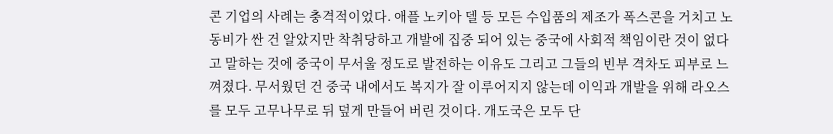콘 기업의 사례는 충격적이었다. 애플 노키아 델 등 모든 수입품의 제조가 폭스콘을 거치고 노동비가 싼 건 알았지만 착취당하고 개발에 집중 되어 있는 중국에 사회적 책임이란 것이 없다고 말하는 것에 중국이 무서울 정도로 발전하는 이유도 그리고 그들의 빈부 격차도 피부로 느껴졌다. 무서웠던 건 중국 내에서도 복지가 잘 이루어지지 않는데 이익과 개발을 위해 라오스를 모두 고무나무로 뒤 덮게 만들어 버린 것이다. 개도국은 모두 단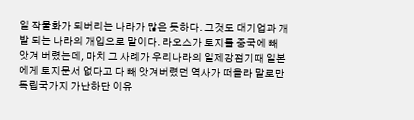일 작물화가 되버리는 나라가 많은 듯하다. 그것도 대기업과 개발 되는 나라의 개입으로 말이다. 라오스가 토지를 중국에 빼 앗겨 버렸는데, 마치 그 사례가 우리나라의 일제강점기때 일본에게 토지문서 없다고 다 빼 앗겨버렸던 역사가 떠올라 말로만 독립국가지 가난하단 이유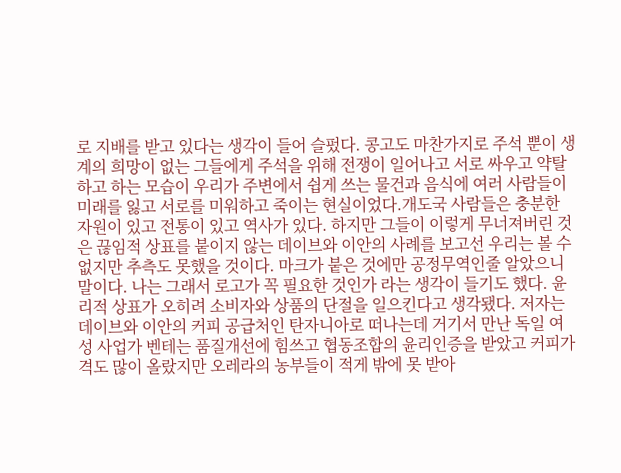로 지배를 받고 있다는 생각이 들어 슬펐다. 콩고도 마찬가지로 주석 뿐이 생계의 희망이 없는 그들에게 주석을 위해 전쟁이 일어나고 서로 싸우고 약탈하고 하는 모습이 우리가 주변에서 쉽게 쓰는 물건과 음식에 여러 사람들이 미래를 잃고 서로를 미워하고 죽이는 현실이었다.개도국 사람들은 충분한 자원이 있고 전통이 있고 역사가 있다. 하지만 그들이 이렇게 무너져버린 것은 끊임적 상표를 붙이지 않는 데이브와 이안의 사례를 보고선 우리는 볼 수 없지만 추측도 못했을 것이다. 마크가 붙은 것에만 공정무역인줄 알았으니 말이다. 나는 그래서 로고가 꼭 필요한 것인가 라는 생각이 들기도 했다. 윤리적 상표가 오히려 소비자와 상품의 단절을 일으킨다고 생각됐다. 저자는 데이브와 이안의 커피 공급처인 탄자니아로 떠나는데 거기서 만난 독일 여성 사업가 벤테는 품질개선에 힘쓰고 협동조합의 윤리인증을 받았고 커피가격도 많이 올랐지만 오레라의 농부들이 적게 밖에 못 받아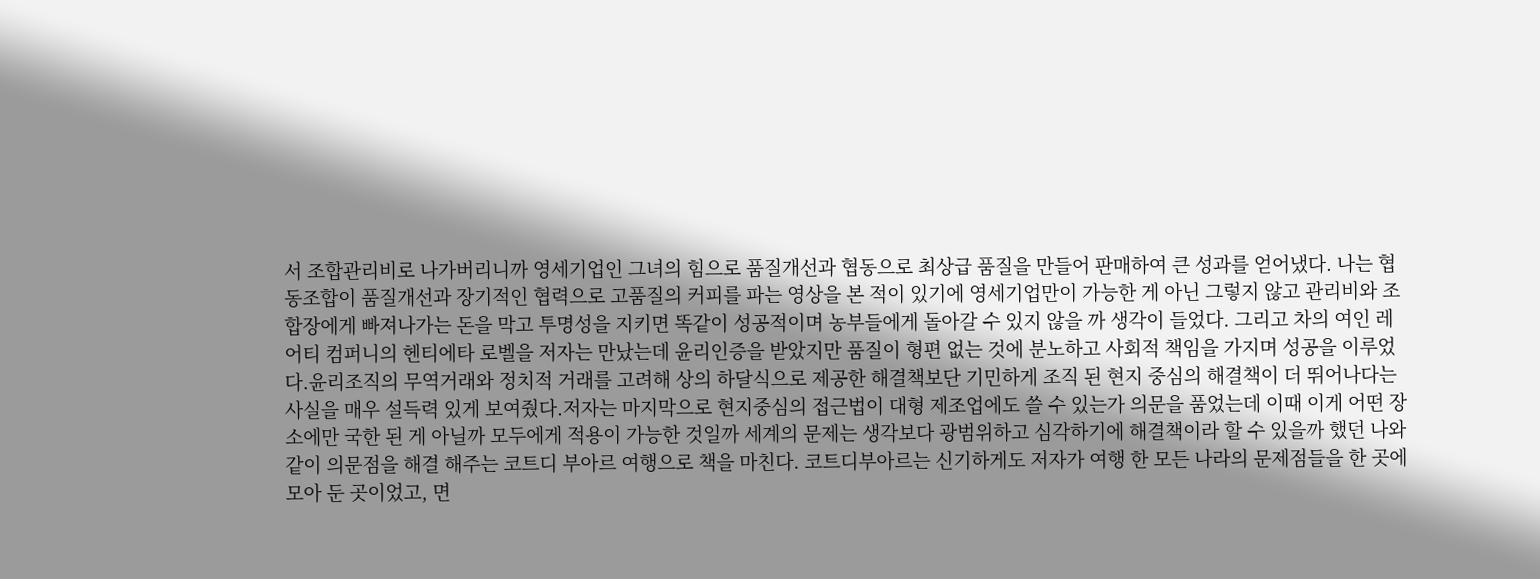서 조합관리비로 나가버리니까 영세기업인 그녀의 힘으로 품질개선과 협동으로 최상급 품질을 만들어 판매하여 큰 성과를 얻어냈다. 나는 협동조합이 품질개선과 장기적인 협력으로 고품질의 커피를 파는 영상을 본 적이 있기에 영세기업만이 가능한 게 아닌 그렇지 않고 관리비와 조합장에게 빠져나가는 돈을 막고 투명성을 지키면 똑같이 성공적이며 농부들에게 돌아갈 수 있지 않을 까 생각이 들었다. 그리고 차의 여인 레어티 컴퍼니의 헨티에타 로벨을 저자는 만났는데 윤리인증을 받았지만 품질이 형편 없는 것에 분노하고 사회적 책임을 가지며 성공을 이루었다.윤리조직의 무역거래와 정치적 거래를 고려해 상의 하달식으로 제공한 해결책보단 기민하게 조직 된 현지 중심의 해결책이 더 뛰어나다는 사실을 매우 설득력 있게 보여줬다.저자는 마지막으로 현지중심의 접근법이 대형 제조업에도 쓸 수 있는가 의문을 품었는데 이때 이게 어떤 장소에만 국한 된 게 아닐까 모두에게 적용이 가능한 것일까 세계의 문제는 생각보다 광범위하고 심각하기에 해결책이라 할 수 있을까 했던 나와 같이 의문점을 해결 해주는 코트디 부아르 여행으로 책을 마친다. 코트디부아르는 신기하게도 저자가 여행 한 모든 나라의 문제점들을 한 곳에 모아 둔 곳이었고, 면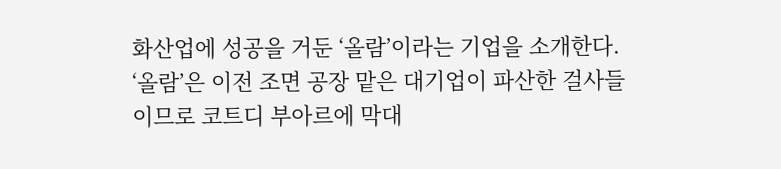화산업에 성공을 거둔 ‘올람’이라는 기업을 소개한다. ‘올람’은 이전 조면 공장 맡은 대기업이 파산한 걸사들이므로 코트디 부아르에 막대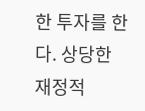한 투자를 한다. 상당한 재정적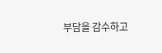부담을 감수하고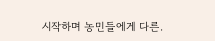시작하며 농민들에게 다른.